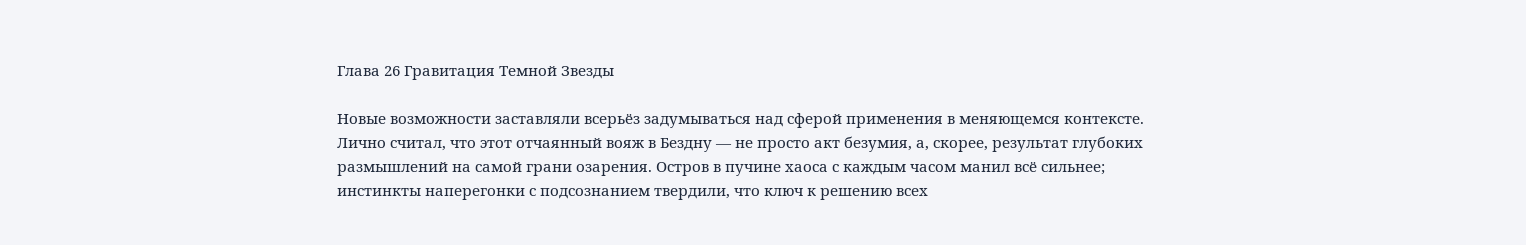Глава 26 Гравитация Темной Звезды

Новые возможности заставляли всерьёз задумываться над сферой применения в меняющемся контексте. Лично считал, что этот отчаянный вояж в Бездну — не просто акт безумия, а, скорее, результат глубоких размышлений на самой грани озарения. Остров в пучине хаоса с каждым часом манил всё сильнее; инстинкты наперегонки с подсознанием твердили, что ключ к решению всех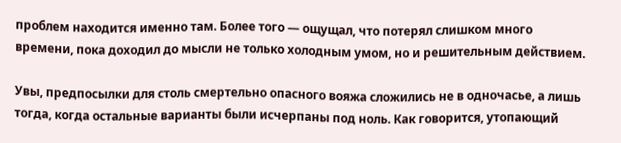проблем находится именно там. Более того — ощущал, что потерял слишком много времени, пока доходил до мысли не только холодным умом, но и решительным действием.

Увы, предпосылки для столь смертельно опасного вояжа сложились не в одночасье, а лишь тогда, когда остальные варианты были исчерпаны под ноль. Как говорится, утопающий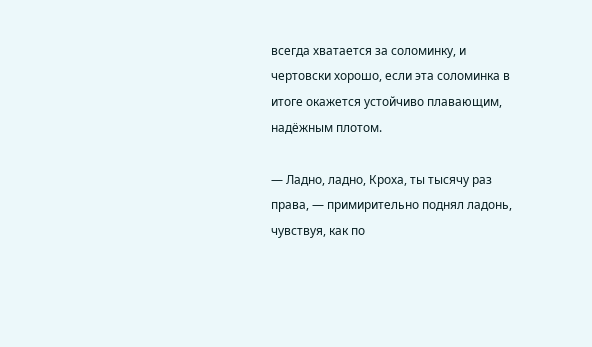всегда хватается за соломинку, и чертовски хорошо, если эта соломинка в итоге окажется устойчиво плавающим, надёжным плотом.

— Ладно, ладно, Кроха, ты тысячу раз права, — примирительно поднял ладонь, чувствуя, как по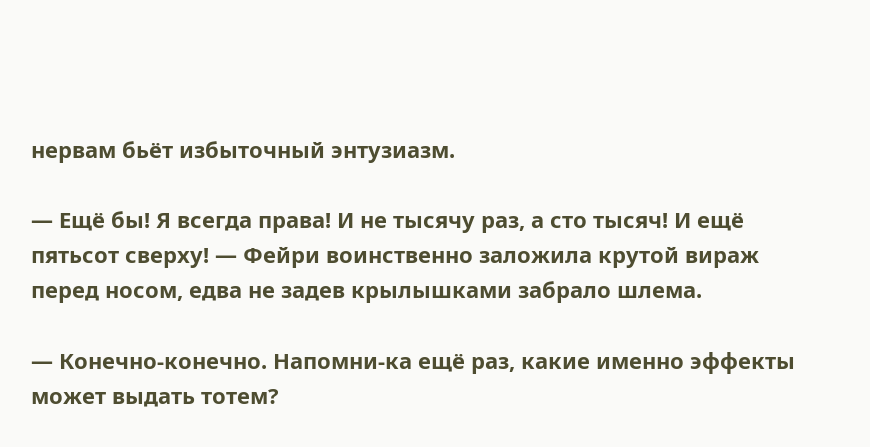нервам бьёт избыточный энтузиазм.

— Ещё бы! Я всегда права! И не тысячу раз, а сто тысяч! И ещё пятьсот сверху! — Фейри воинственно заложила крутой вираж перед носом, едва не задев крылышками забрало шлема.

— Конечно-конечно. Напомни-ка ещё раз, какие именно эффекты может выдать тотем?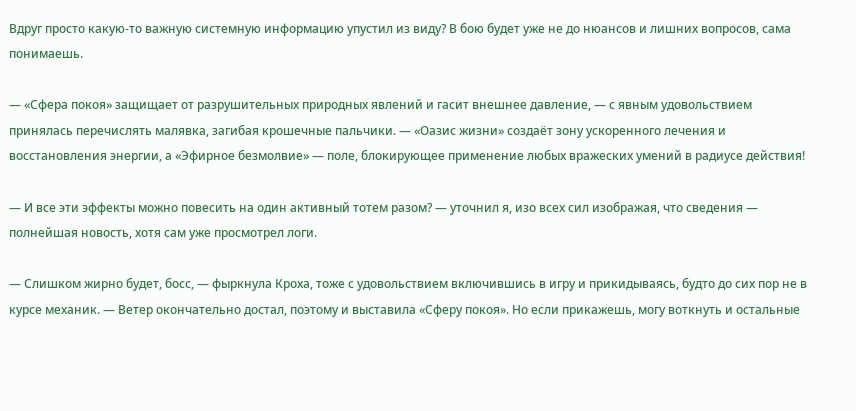Вдруг просто какую-то важную системную информацию упустил из виду? В бою будет уже не до нюансов и лишних вопросов, сама понимаешь.

— «Сфера покоя» защищает от разрушительных природных явлений и гасит внешнее давление, — с явным удовольствием принялась перечислять малявка, загибая крошечные пальчики. — «Оазис жизни» создаёт зону ускоренного лечения и восстановления энергии, а «Эфирное безмолвие» — поле, блокирующее применение любых вражеских умений в радиусе действия!

— И все эти эффекты можно повесить на один активный тотем разом? — уточнил я, изо всех сил изображая, что сведения — полнейшая новость, хотя сам уже просмотрел логи.

— Слишком жирно будет, босс, — фыркнула Кроха, тоже с удовольствием включившись в игру и прикидываясь, будто до сих пор не в курсе механик. — Ветер окончательно достал, поэтому и выставила «Сферу покоя». Но если прикажешь, могу воткнуть и остальные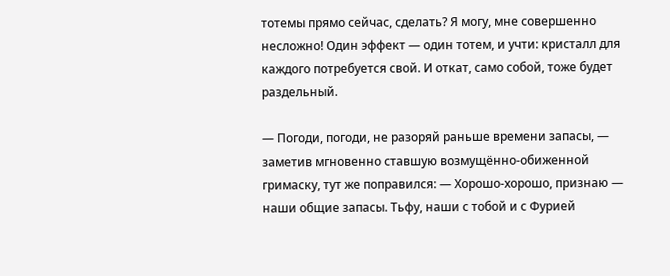тотемы прямо сейчас, сделать? Я могу, мне совершенно несложно! Один эффект — один тотем, и учти: кристалл для каждого потребуется свой. И откат, само собой, тоже будет раздельный.

— Погоди, погоди, не разоряй раньше времени запасы, — заметив мгновенно ставшую возмущённо-обиженной гримаску, тут же поправился: — Хорошо-хорошо, признаю — наши общие запасы. Тьфу, наши с тобой и с Фурией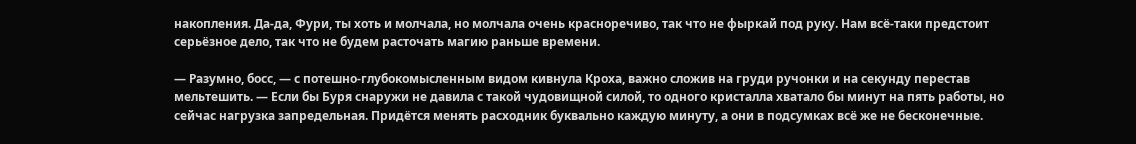накопления. Да-да, Фури, ты хоть и молчала, но молчала очень красноречиво, так что не фыркай под руку. Нам всё-таки предстоит серьёзное дело, так что не будем расточать магию раньше времени.

— Разумно, босс, — с потешно-глубокомысленным видом кивнула Кроха, важно сложив на груди ручонки и на секунду перестав мельтешить. — Если бы Буря снаружи не давила с такой чудовищной силой, то одного кристалла хватало бы минут на пять работы, но сейчас нагрузка запредельная. Придётся менять расходник буквально каждую минуту, а они в подсумках всё же не бесконечные.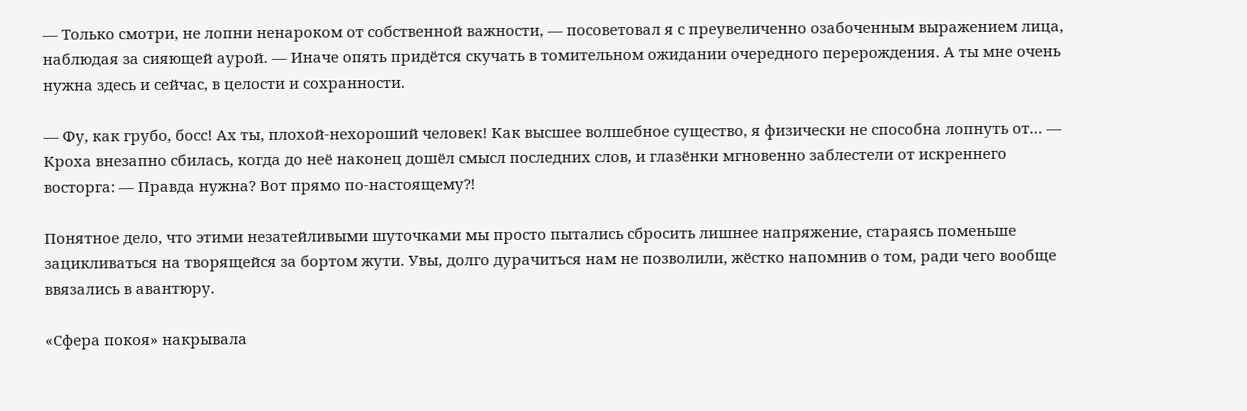— Только смотри, не лопни ненароком от собственной важности, — посоветовал я с преувеличенно озабоченным выражением лица, наблюдая за сияющей аурой. — Иначе опять придётся скучать в томительном ожидании очередного перерождения. А ты мне очень нужна здесь и сейчас, в целости и сохранности.

— Фу, как грубо, босс! Ах ты, плохой-нехороший человек! Как высшее волшебное существо, я физически не способна лопнуть от… — Кроха внезапно сбилась, когда до неё наконец дошёл смысл последних слов, и глазёнки мгновенно заблестели от искреннего восторга: — Правда нужна? Вот прямо по-настоящему⁈

Понятное дело, что этими незатейливыми шуточками мы просто пытались сбросить лишнее напряжение, стараясь поменьше зацикливаться на творящейся за бортом жути. Увы, долго дурачиться нам не позволили, жёстко напомнив о том, ради чего вообще ввязались в авантюру.

«Сфера покоя» накрывала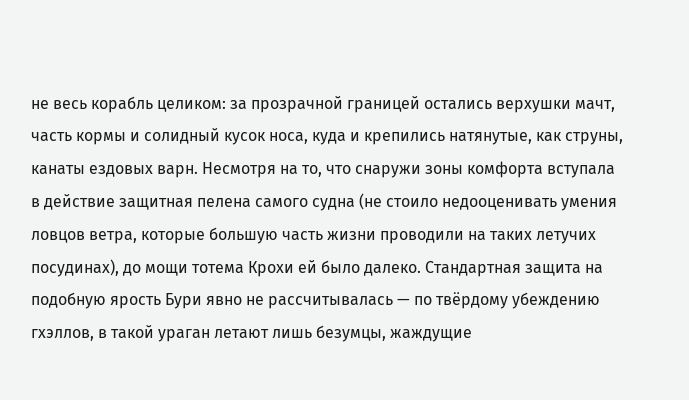не весь корабль целиком: за прозрачной границей остались верхушки мачт, часть кормы и солидный кусок носа, куда и крепились натянутые, как струны, канаты ездовых варн. Несмотря на то, что снаружи зоны комфорта вступала в действие защитная пелена самого судна (не стоило недооценивать умения ловцов ветра, которые большую часть жизни проводили на таких летучих посудинах), до мощи тотема Крохи ей было далеко. Стандартная защита на подобную ярость Бури явно не рассчитывалась — по твёрдому убеждению гхэллов, в такой ураган летают лишь безумцы, жаждущие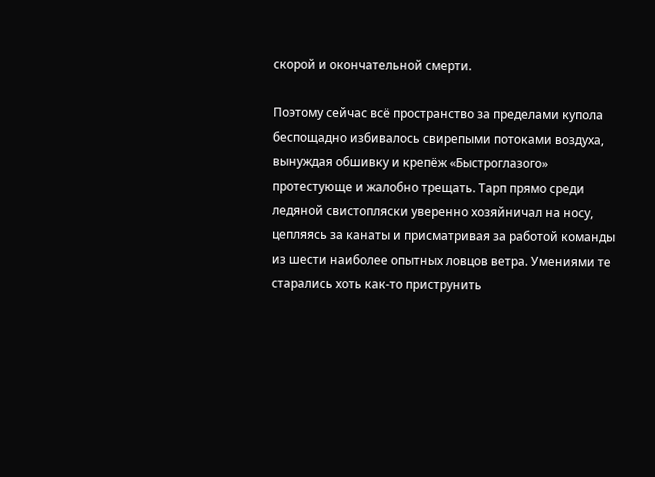скорой и окончательной смерти.

Поэтому сейчас всё пространство за пределами купола беспощадно избивалось свирепыми потоками воздуха, вынуждая обшивку и крепёж «Быстроглазого» протестующе и жалобно трещать. Тарп прямо среди ледяной свистопляски уверенно хозяйничал на носу, цепляясь за канаты и присматривая за работой команды из шести наиболее опытных ловцов ветра. Умениями те старались хоть как-то приструнить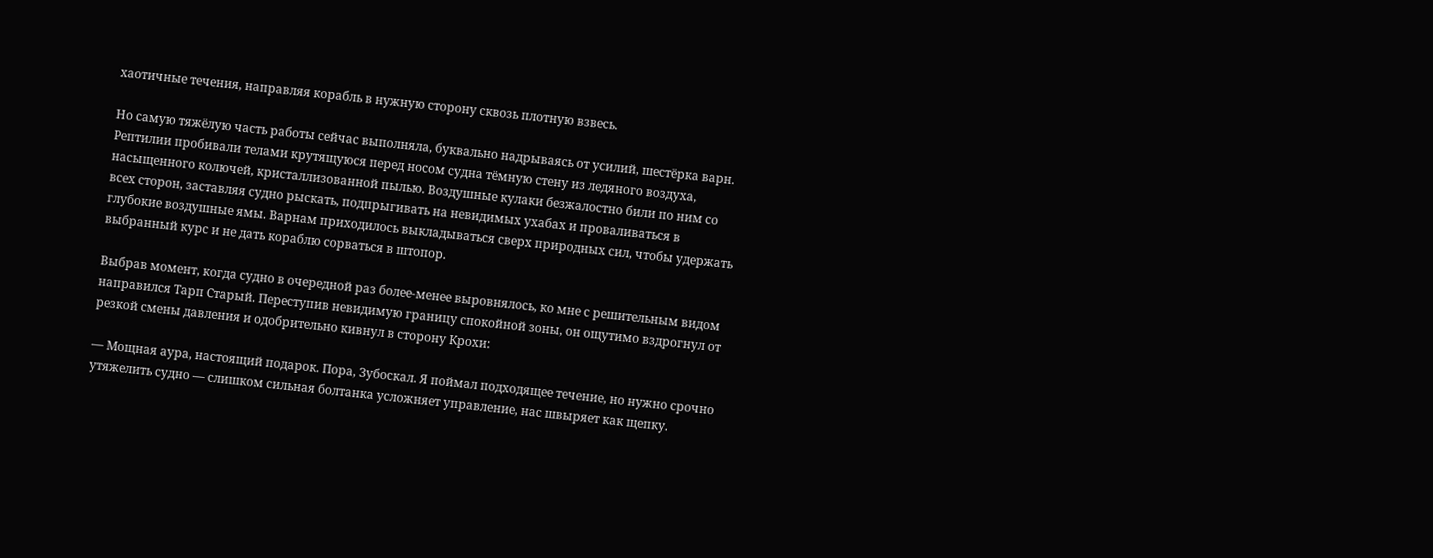хаотичные течения, направляя корабль в нужную сторону сквозь плотную взвесь.

Но самую тяжёлую часть работы сейчас выполняла, буквально надрываясь от усилий, шестёрка варн. Рептилии пробивали телами крутящуюся перед носом судна тёмную стену из ледяного воздуха, насыщенного колючей, кристаллизованной пылью. Воздушные кулаки безжалостно били по ним со всех сторон, заставляя судно рыскать, подпрыгивать на невидимых ухабах и проваливаться в глубокие воздушные ямы. Варнам приходилось выкладываться сверх природных сил, чтобы удержать выбранный курс и не дать кораблю сорваться в штопор.

Выбрав момент, когда судно в очередной раз более-менее выровнялось, ко мне с решительным видом направился Тарп Старый. Переступив невидимую границу спокойной зоны, он ощутимо вздрогнул от резкой смены давления и одобрительно кивнул в сторону Крохи:

— Мощная аура, настоящий подарок. Пора, Зубоскал. Я поймал подходящее течение, но нужно срочно утяжелить судно — слишком сильная болтанка усложняет управление, нас швыряет как щепку.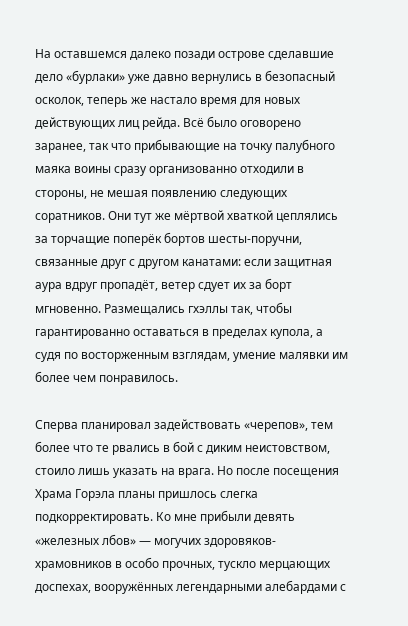На оставшемся далеко позади острове сделавшие дело «бурлаки» уже давно вернулись в безопасный осколок, теперь же настало время для новых действующих лиц рейда. Всё было оговорено заранее, так что прибывающие на точку палубного маяка воины сразу организованно отходили в стороны, не мешая появлению следующих соратников. Они тут же мёртвой хваткой цеплялись за торчащие поперёк бортов шесты-поручни, связанные друг с другом канатами: если защитная аура вдруг пропадёт, ветер сдует их за борт мгновенно. Размещались гхэллы так, чтобы гарантированно оставаться в пределах купола, а судя по восторженным взглядам, умение малявки им более чем понравилось.

Сперва планировал задействовать «черепов», тем более что те рвались в бой с диким неистовством, стоило лишь указать на врага. Но после посещения Храма Горэла планы пришлось слегка подкорректировать. Ко мне прибыли девять «железных лбов» — могучих здоровяков-храмовников в особо прочных, тускло мерцающих доспехах, вооружённых легендарными алебардами с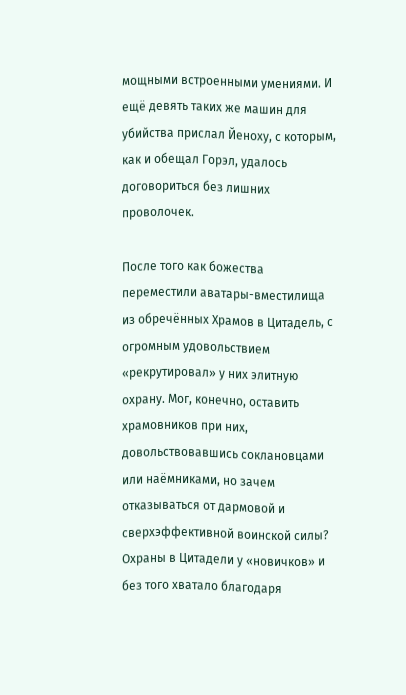мощными встроенными умениями. И ещё девять таких же машин для убийства прислал Йеноху, с которым, как и обещал Горэл, удалось договориться без лишних проволочек.

После того как божества переместили аватары-вместилища из обречённых Храмов в Цитадель, с огромным удовольствием «рекрутировал» у них элитную охрану. Мог, конечно, оставить храмовников при них, довольствовавшись соклановцами или наёмниками, но зачем отказываться от дармовой и сверхэффективной воинской силы? Охраны в Цитадели у «новичков» и без того хватало благодаря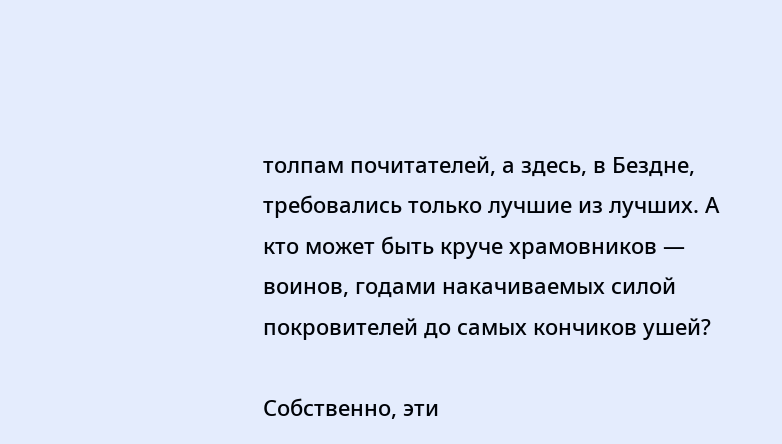толпам почитателей, а здесь, в Бездне, требовались только лучшие из лучших. А кто может быть круче храмовников — воинов, годами накачиваемых силой покровителей до самых кончиков ушей?

Собственно, эти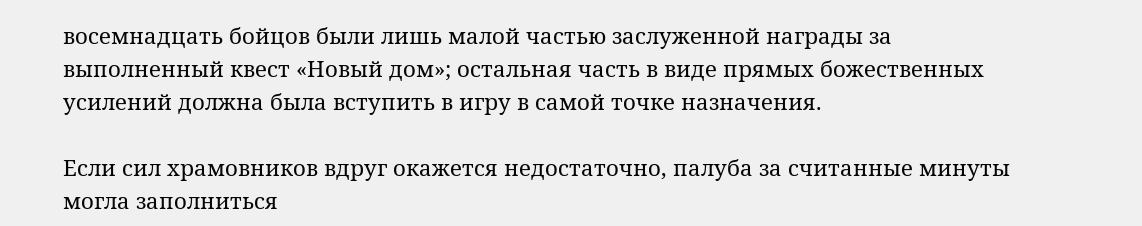восемнадцать бойцов были лишь малой частью заслуженной награды за выполненный квест «Новый дом»; остальная часть в виде прямых божественных усилений должна была вступить в игру в самой точке назначения.

Если сил храмовников вдруг окажется недостаточно, палуба за считанные минуты могла заполниться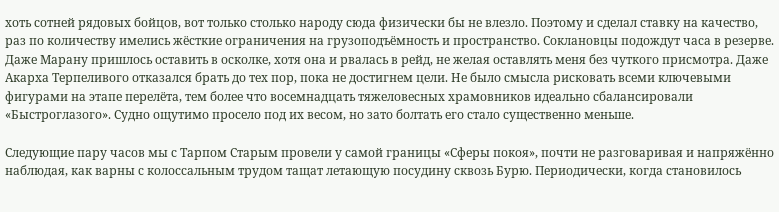хоть сотней рядовых бойцов, вот только столько народу сюда физически бы не влезло. Поэтому и сделал ставку на качество, раз по количеству имелись жёсткие ограничения на грузоподъёмность и пространство. Соклановцы подождут часа в резерве. Даже Марану пришлось оставить в осколке, хотя она и рвалась в рейд, не желая оставлять меня без чуткого присмотра. Даже Акарха Терпеливого отказался брать до тех пор, пока не достигнем цели. Не было смысла рисковать всеми ключевыми фигурами на этапе перелёта, тем более что восемнадцать тяжеловесных храмовников идеально сбалансировали «Быстроглазого». Судно ощутимо просело под их весом, но зато болтать его стало существенно меньше.

Следующие пару часов мы с Тарпом Старым провели у самой границы «Сферы покоя», почти не разговаривая и напряжённо наблюдая, как варны с колоссальным трудом тащат летающую посудину сквозь Бурю. Периодически, когда становилось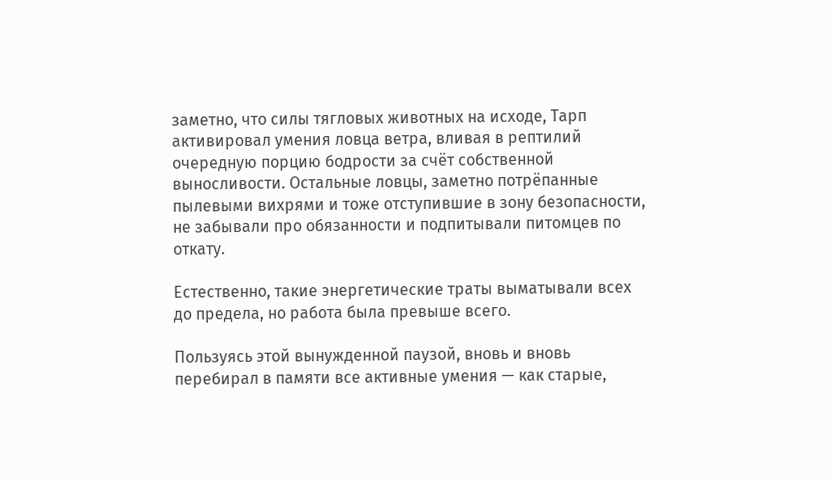заметно, что силы тягловых животных на исходе, Тарп активировал умения ловца ветра, вливая в рептилий очередную порцию бодрости за счёт собственной выносливости. Остальные ловцы, заметно потрёпанные пылевыми вихрями и тоже отступившие в зону безопасности, не забывали про обязанности и подпитывали питомцев по откату.

Естественно, такие энергетические траты выматывали всех до предела, но работа была превыше всего.

Пользуясь этой вынужденной паузой, вновь и вновь перебирал в памяти все активные умения — как старые,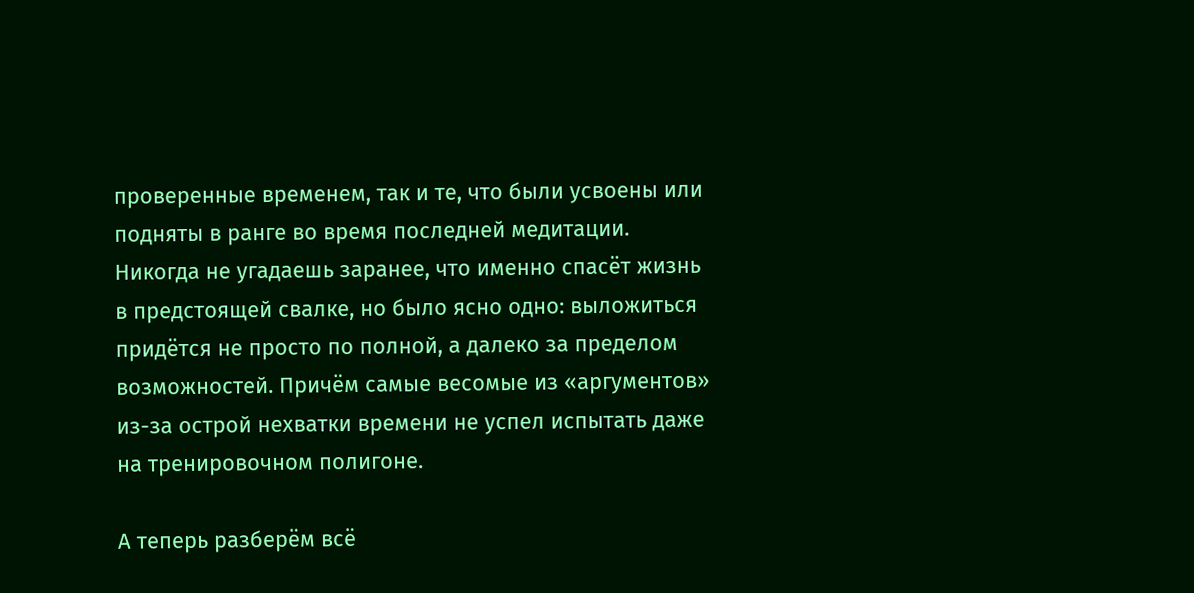проверенные временем, так и те, что были усвоены или подняты в ранге во время последней медитации. Никогда не угадаешь заранее, что именно спасёт жизнь в предстоящей свалке, но было ясно одно: выложиться придётся не просто по полной, а далеко за пределом возможностей. Причём самые весомые из «аргументов» из-за острой нехватки времени не успел испытать даже на тренировочном полигоне.

А теперь разберём всё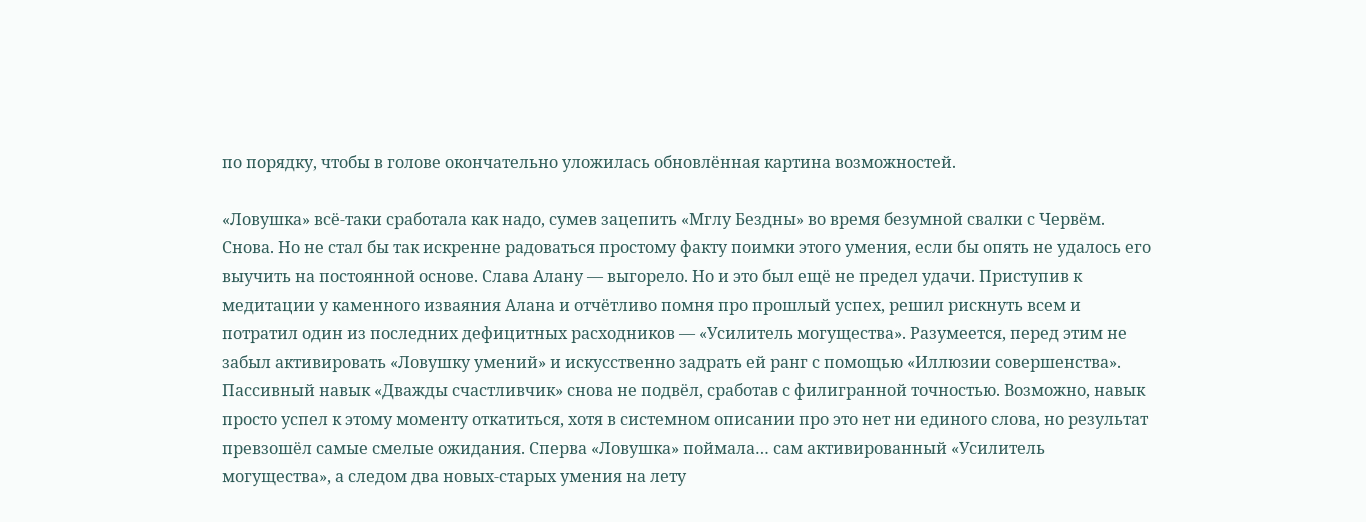по порядку, чтобы в голове окончательно уложилась обновлённая картина возможностей.

«Ловушка» всё-таки сработала как надо, сумев зацепить «Мглу Бездны» во время безумной свалки с Червём. Снова. Но не стал бы так искренне радоваться простому факту поимки этого умения, если бы опять не удалось его выучить на постоянной основе. Слава Алану — выгорело. Но и это был ещё не предел удачи. Приступив к медитации у каменного изваяния Алана и отчётливо помня про прошлый успех, решил рискнуть всем и потратил один из последних дефицитных расходников — «Усилитель могущества». Разумеется, перед этим не забыл активировать «Ловушку умений» и искусственно задрать ей ранг с помощью «Иллюзии совершенства». Пассивный навык «Дважды счастливчик» снова не подвёл, сработав с филигранной точностью. Возможно, навык просто успел к этому моменту откатиться, хотя в системном описании про это нет ни единого слова, но результат превзошёл самые смелые ожидания. Сперва «Ловушка» поймала… сам активированный «Усилитель могущества», а следом два новых-старых умения на лету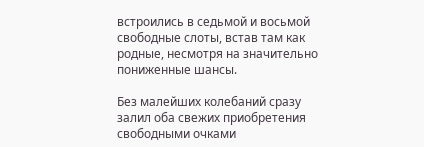встроились в седьмой и восьмой свободные слоты, встав там как родные, несмотря на значительно пониженные шансы.

Без малейших колебаний сразу залил оба свежих приобретения свободными очками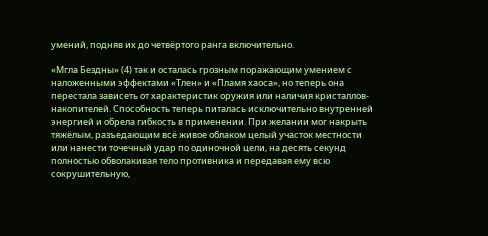умений, подняв их до четвёртого ранга включительно.

«Мгла Бездны» (4) так и осталась грозным поражающим умением с наложенными эффектами «Тлен» и «Пламя хаоса», но теперь она перестала зависеть от характеристик оружия или наличия кристаллов-накопителей. Способность теперь питалась исключительно внутренней энергией и обрела гибкость в применении. При желании мог накрыть тяжёлым, разъедающим всё живое облаком целый участок местности или нанести точечный удар по одиночной цели, на десять секунд полностью обволакивая тело противника и передавая ему всю сокрушительную,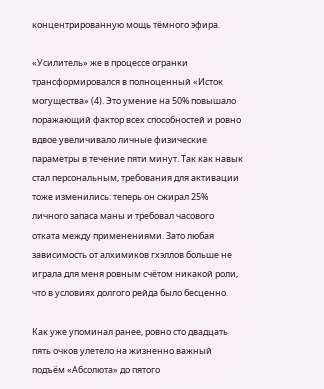концентрированную мощь тёмного эфира.

«Усилитель» же в процессе огранки трансформировался в полноценный «Исток могущества» (4). Это умение на 50% повышало поражающий фактор всех способностей и ровно вдвое увеличивало личные физические параметры в течение пяти минут. Так как навык стал персональным, требования для активации тоже изменились: теперь он сжирал 25% личного запаса маны и требовал часового отката между применениями. Зато любая зависимость от алхимиков гхэллов больше не играла для меня ровным счётом никакой роли, что в условиях долгого рейда было бесценно.

Как уже упоминал ранее, ровно сто двадцать пять очков улетело на жизненно важный подъём «Абсолюта» до пятого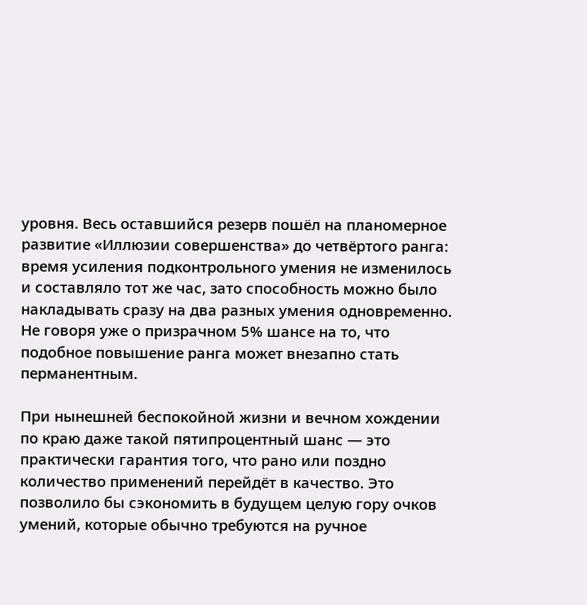уровня. Весь оставшийся резерв пошёл на планомерное развитие «Иллюзии совершенства» до четвёртого ранга: время усиления подконтрольного умения не изменилось и составляло тот же час, зато способность можно было накладывать сразу на два разных умения одновременно. Не говоря уже о призрачном 5% шансе на то, что подобное повышение ранга может внезапно стать перманентным.

При нынешней беспокойной жизни и вечном хождении по краю даже такой пятипроцентный шанс — это практически гарантия того, что рано или поздно количество применений перейдёт в качество. Это позволило бы сэкономить в будущем целую гору очков умений, которые обычно требуются на ручное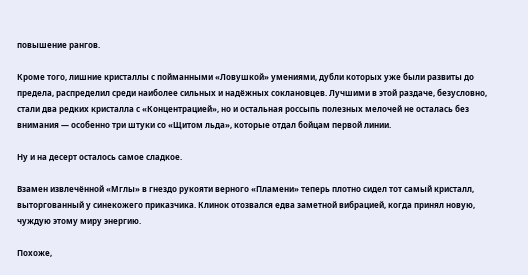повышение рангов.

Кроме того, лишние кристаллы с пойманными «Ловушкой» умениями, дубли которых уже были развиты до предела, распределил среди наиболее сильных и надёжных соклановцев. Лучшими в этой раздаче, безусловно, стали два редких кристалла с «Концентрацией», но и остальная россыпь полезных мелочей не осталась без внимания — особенно три штуки со «Щитом льда», которые отдал бойцам первой линии.

Ну и на десерт осталось самое сладкое.

Взамен извлечённой «Мглы» в гнездо рукояти верного «Пламени» теперь плотно сидел тот самый кристалл, выторгованный у синекожего приказчика. Клинок отозвался едва заметной вибрацией, когда принял новую, чуждую этому миру энергию.

Похоже,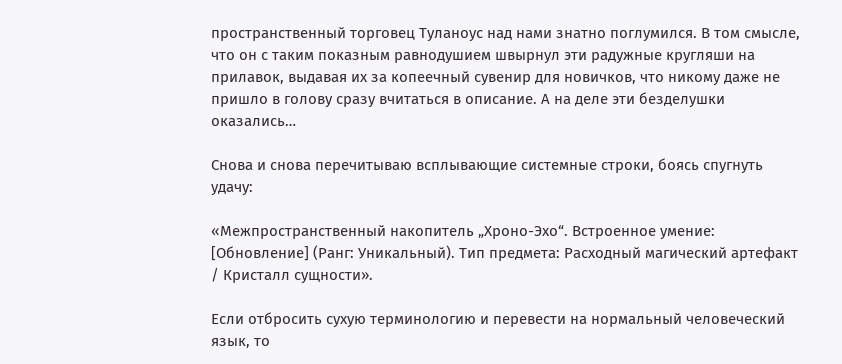пространственный торговец Туланоус над нами знатно поглумился. В том смысле, что он с таким показным равнодушием швырнул эти радужные кругляши на прилавок, выдавая их за копеечный сувенир для новичков, что никому даже не пришло в голову сразу вчитаться в описание. А на деле эти безделушки оказались…

Снова и снова перечитываю всплывающие системные строки, боясь спугнуть удачу:

«Межпространственный накопитель „Хроно-Эхо“. Встроенное умение: [Обновление] (Ранг: Уникальный). Тип предмета: Расходный магический артефакт / Кристалл сущности».

Если отбросить сухую терминологию и перевести на нормальный человеческий язык, то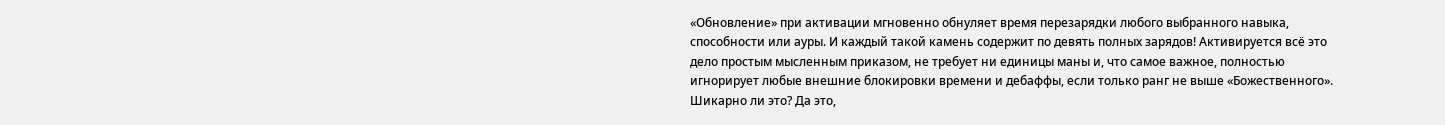«Обновление» при активации мгновенно обнуляет время перезарядки любого выбранного навыка, способности или ауры. И каждый такой камень содержит по девять полных зарядов! Активируется всё это дело простым мысленным приказом, не требует ни единицы маны и, что самое важное, полностью игнорирует любые внешние блокировки времени и дебаффы, если только ранг не выше «Божественного». Шикарно ли это? Да это,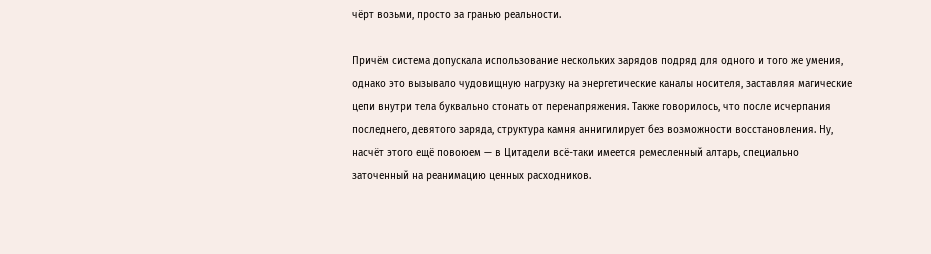чёрт возьми, просто за гранью реальности.

Причём система допускала использование нескольких зарядов подряд для одного и того же умения, однако это вызывало чудовищную нагрузку на энергетические каналы носителя, заставляя магические цепи внутри тела буквально стонать от перенапряжения. Также говорилось, что после исчерпания последнего, девятого заряда, структура камня аннигилирует без возможности восстановления. Ну, насчёт этого ещё повоюем — в Цитадели всё-таки имеется ремесленный алтарь, специально заточенный на реанимацию ценных расходников.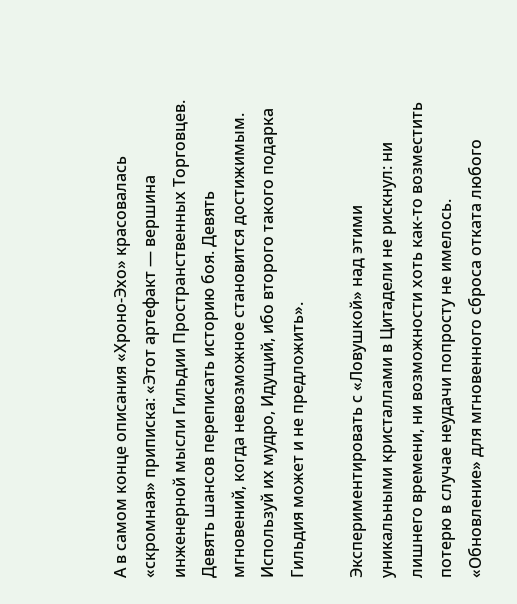А в самом конце описания «Хроно-Эхо» красовалась «скромная» приписка: «Этот артефакт — вершина инженерной мысли Гильдии Пространственных Торговцев. Девять шансов переписать историю боя. Девять мгновений, когда невозможное становится достижимым. Используй их мудро, Идущий, ибо второго такого подарка Гильдия может и не предложить».

Экспериментировать с «Ловушкой» над этими уникальными кристаллами в Цитадели не рискнул: ни лишнего времени, ни возможности хоть как-то возместить потерю в случае неудачи попросту не имелось. «Обновление» для мгновенного сброса отката любого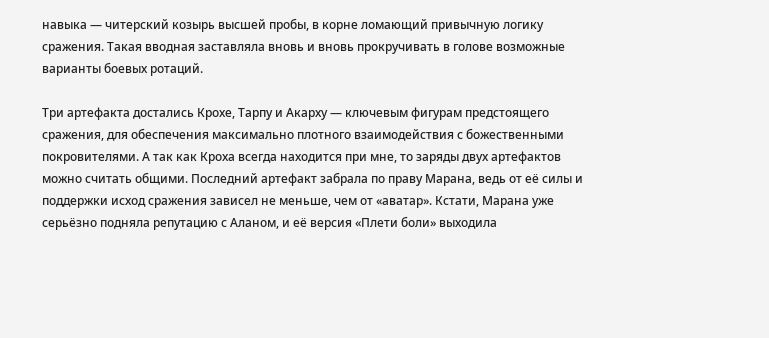навыка — читерский козырь высшей пробы, в корне ломающий привычную логику сражения. Такая вводная заставляла вновь и вновь прокручивать в голове возможные варианты боевых ротаций.

Три артефакта достались Крохе, Тарпу и Акарху — ключевым фигурам предстоящего сражения, для обеспечения максимально плотного взаимодействия с божественными покровителями. А так как Кроха всегда находится при мне, то заряды двух артефактов можно считать общими. Последний артефакт забрала по праву Марана, ведь от её силы и поддержки исход сражения зависел не меньше, чем от «аватар». Кстати, Марана уже серьёзно подняла репутацию с Аланом, и её версия «Плети боли» выходила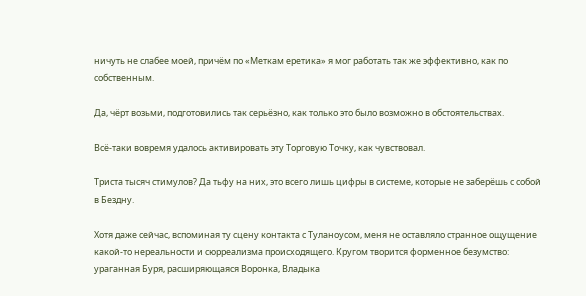ничуть не слабее моей, причём по «Меткам еретика» я мог работать так же эффективно, как по собственным.

Да, чёрт возьми, подготовились так серьёзно, как только это было возможно в обстоятельствах.

Всё-таки вовремя удалось активировать эту Торговую Точку, как чувствовал.

Триста тысяч стимулов? Да тьфу на них, это всего лишь цифры в системе, которые не заберёшь с собой в Бездну.

Хотя даже сейчас, вспоминая ту сцену контакта с Туланоусом, меня не оставляло странное ощущение какой-то нереальности и сюрреализма происходящего. Кругом творится форменное безумство: ураганная Буря, расширяющаяся Воронка, Владыка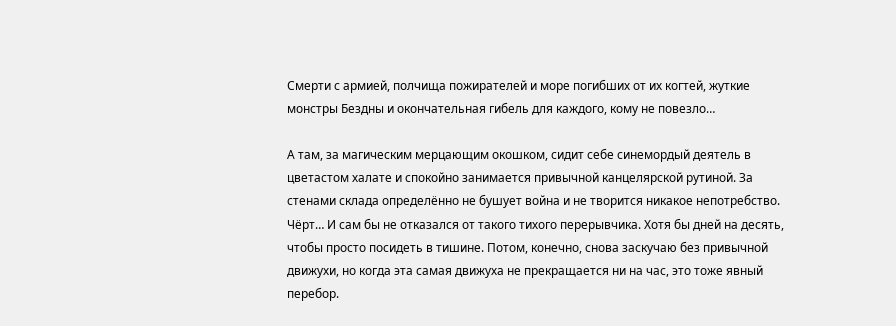Смерти с армией, полчища пожирателей и море погибших от их когтей, жуткие монстры Бездны и окончательная гибель для каждого, кому не повезло…

А там, за магическим мерцающим окошком, сидит себе синемордый деятель в цветастом халате и спокойно занимается привычной канцелярской рутиной. За стенами склада определённо не бушует война и не творится никакое непотребство. Чёрт… И сам бы не отказался от такого тихого перерывчика. Хотя бы дней на десять, чтобы просто посидеть в тишине. Потом, конечно, снова заскучаю без привычной движухи, но когда эта самая движуха не прекращается ни на час, это тоже явный перебор.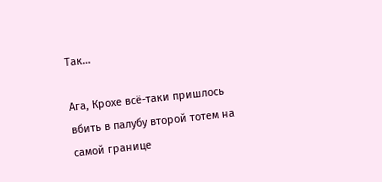Так…

Ага, Крохе всё-таки пришлось вбить в палубу второй тотем на самой границе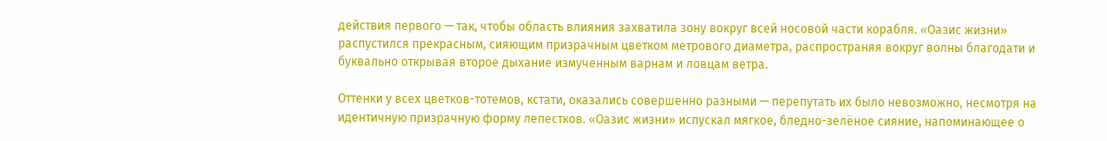действия первого — так, чтобы область влияния захватила зону вокруг всей носовой части корабля. «Оазис жизни» распустился прекрасным, сияющим призрачным цветком метрового диаметра, распространяя вокруг волны благодати и буквально открывая второе дыхание измученным варнам и ловцам ветра.

Оттенки у всех цветков-тотемов, кстати, оказались совершенно разными — перепутать их было невозможно, несмотря на идентичную призрачную форму лепестков. «Оазис жизни» испускал мягкое, бледно-зелёное сияние, напоминающее о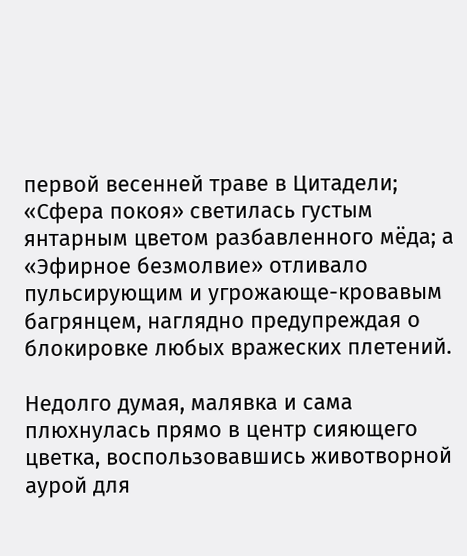первой весенней траве в Цитадели; «Сфера покоя» светилась густым янтарным цветом разбавленного мёда; а «Эфирное безмолвие» отливало пульсирующим и угрожающе-кровавым багрянцем, наглядно предупреждая о блокировке любых вражеских плетений.

Недолго думая, малявка и сама плюхнулась прямо в центр сияющего цветка, воспользовавшись животворной аурой для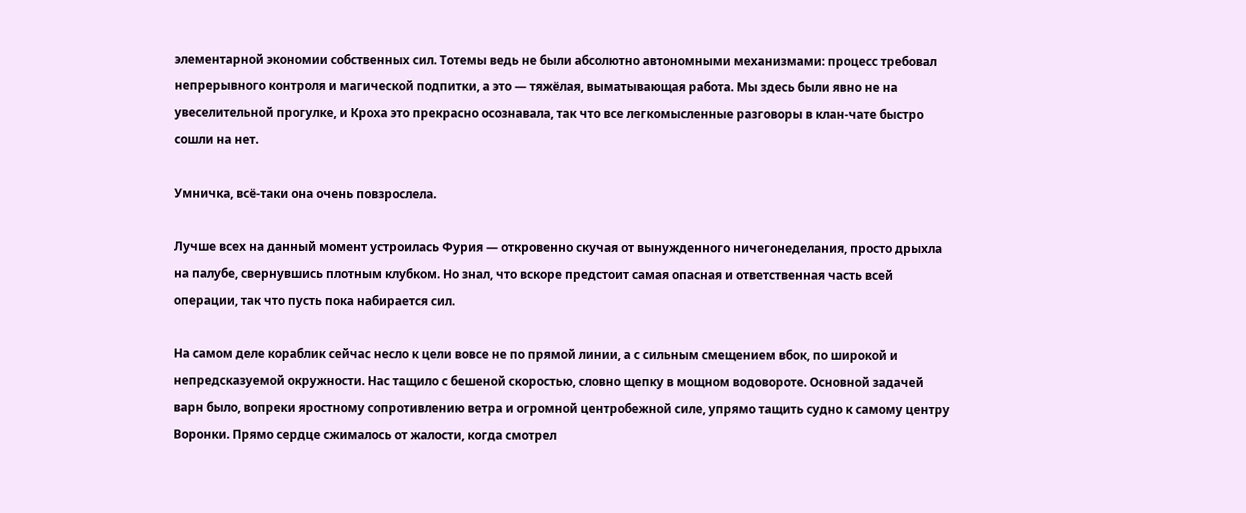элементарной экономии собственных сил. Тотемы ведь не были абсолютно автономными механизмами: процесс требовал непрерывного контроля и магической подпитки, а это — тяжёлая, выматывающая работа. Мы здесь были явно не на увеселительной прогулке, и Кроха это прекрасно осознавала, так что все легкомысленные разговоры в клан-чате быстро сошли на нет.

Умничка, всё-таки она очень повзрослела.

Лучше всех на данный момент устроилась Фурия — откровенно скучая от вынужденного ничегонеделания, просто дрыхла на палубе, свернувшись плотным клубком. Но знал, что вскоре предстоит самая опасная и ответственная часть всей операции, так что пусть пока набирается сил.

На самом деле кораблик сейчас несло к цели вовсе не по прямой линии, а с сильным смещением вбок, по широкой и непредсказуемой окружности. Нас тащило с бешеной скоростью, словно щепку в мощном водовороте. Основной задачей варн было, вопреки яростному сопротивлению ветра и огромной центробежной силе, упрямо тащить судно к самому центру Воронки. Прямо сердце сжималось от жалости, когда смотрел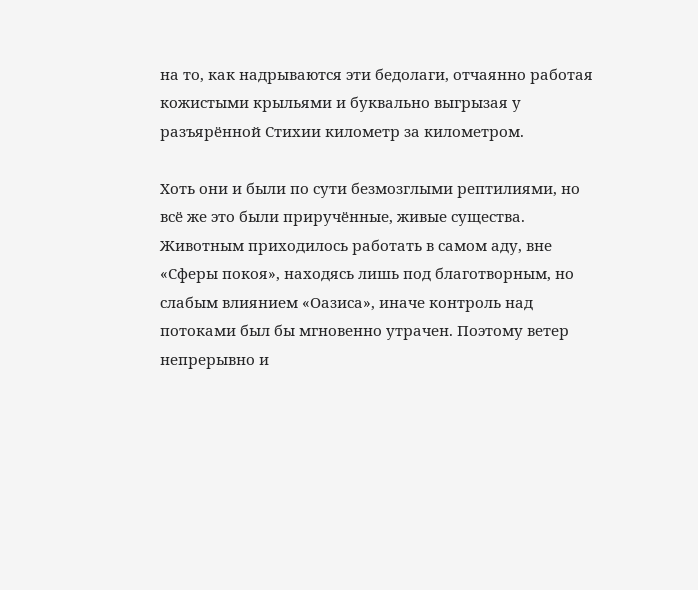на то, как надрываются эти бедолаги, отчаянно работая кожистыми крыльями и буквально выгрызая у разъярённой Стихии километр за километром.

Хоть они и были по сути безмозглыми рептилиями, но всё же это были приручённые, живые существа. Животным приходилось работать в самом аду, вне «Сферы покоя», находясь лишь под благотворным, но слабым влиянием «Оазиса», иначе контроль над потоками был бы мгновенно утрачен. Поэтому ветер непрерывно и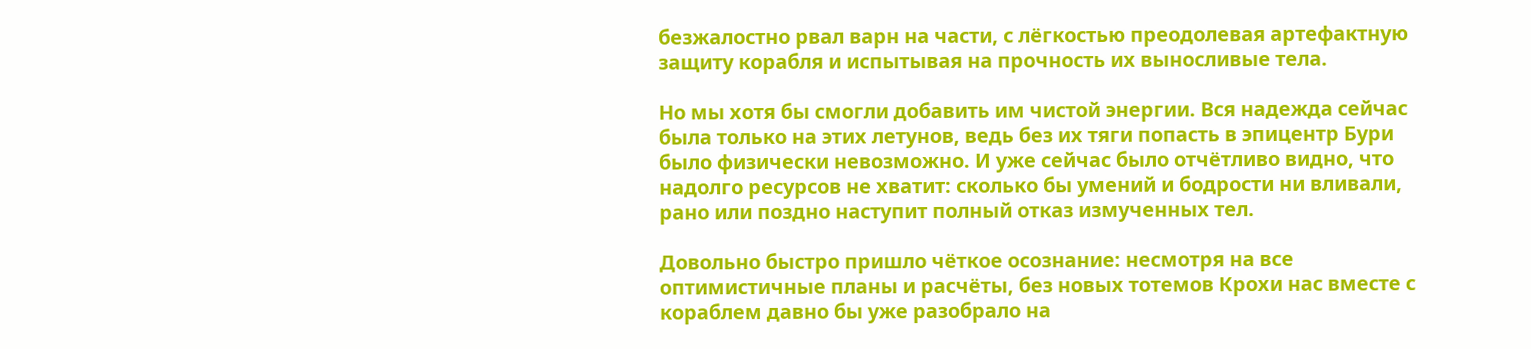безжалостно рвал варн на части, с лёгкостью преодолевая артефактную защиту корабля и испытывая на прочность их выносливые тела.

Но мы хотя бы смогли добавить им чистой энергии. Вся надежда сейчас была только на этих летунов, ведь без их тяги попасть в эпицентр Бури было физически невозможно. И уже сейчас было отчётливо видно, что надолго ресурсов не хватит: сколько бы умений и бодрости ни вливали, рано или поздно наступит полный отказ измученных тел.

Довольно быстро пришло чёткое осознание: несмотря на все оптимистичные планы и расчёты, без новых тотемов Крохи нас вместе с кораблем давно бы уже разобрало на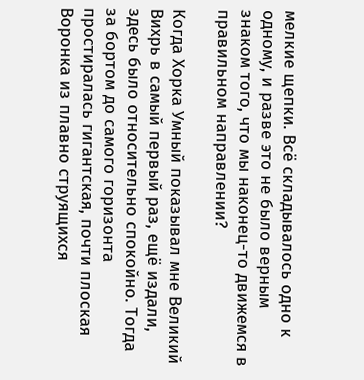мелкие щепки. Всё складывалось одно к одному, и разве это не было верным знаком того, что мы наконец-то движемся в правильном направлении?

Когда Хорка Умный показывал мне Великий Вихрь в самый первый раз, ещё издали, здесь было относительно спокойно. Тогда за бортом до самого горизонта простиралась гигантская, почти плоская Воронка из плавно струящихся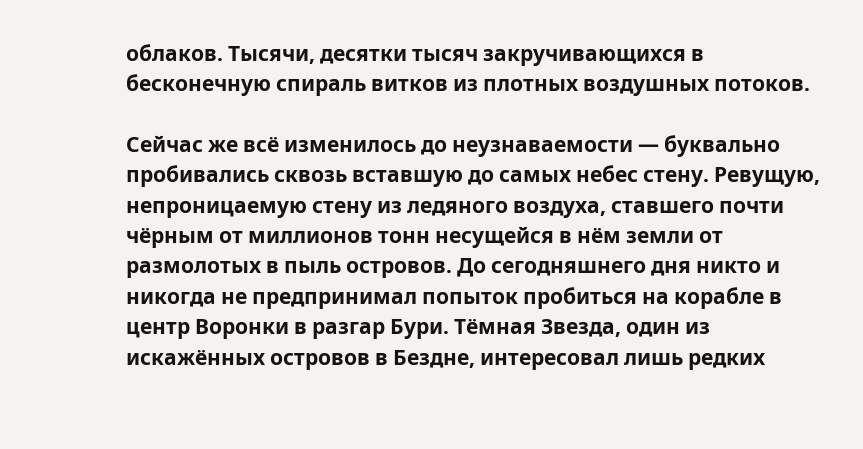облаков. Тысячи, десятки тысяч закручивающихся в бесконечную спираль витков из плотных воздушных потоков.

Сейчас же всё изменилось до неузнаваемости — буквально пробивались сквозь вставшую до самых небес стену. Ревущую, непроницаемую стену из ледяного воздуха, ставшего почти чёрным от миллионов тонн несущейся в нём земли от размолотых в пыль островов. До сегодняшнего дня никто и никогда не предпринимал попыток пробиться на корабле в центр Воронки в разгар Бури. Тёмная Звезда, один из искажённых островов в Бездне, интересовал лишь редких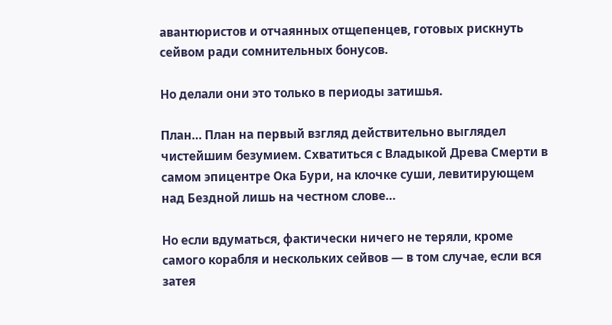авантюристов и отчаянных отщепенцев, готовых рискнуть сейвом ради сомнительных бонусов.

Но делали они это только в периоды затишья.

План… План на первый взгляд действительно выглядел чистейшим безумием. Схватиться с Владыкой Древа Смерти в самом эпицентре Ока Бури, на клочке суши, левитирующем над Бездной лишь на честном слове…

Но если вдуматься, фактически ничего не теряли, кроме самого корабля и нескольких сейвов — в том случае, если вся затея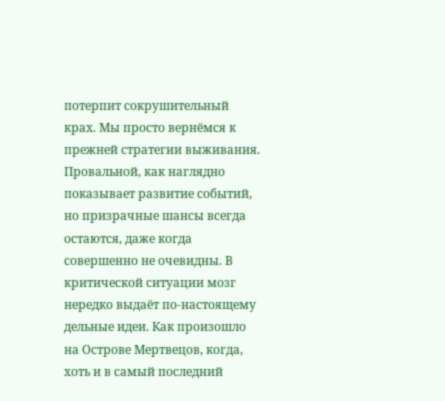потерпит сокрушительный крах. Мы просто вернёмся к прежней стратегии выживания. Провальной, как наглядно показывает развитие событий, но призрачные шансы всегда остаются, даже когда совершенно не очевидны. В критической ситуации мозг нередко выдаёт по-настоящему дельные идеи. Как произошло на Острове Мертвецов, когда, хоть и в самый последний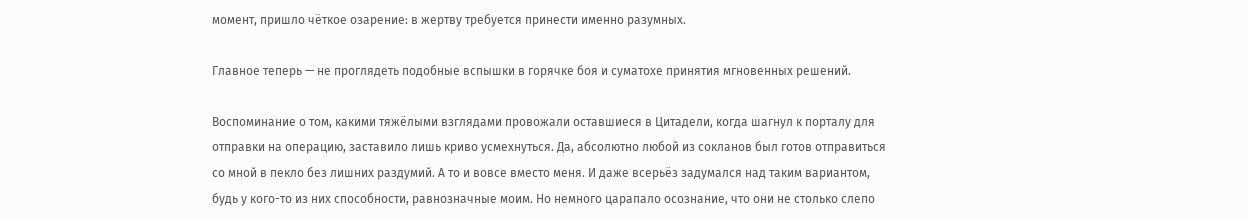момент, пришло чёткое озарение: в жертву требуется принести именно разумных.

Главное теперь — не проглядеть подобные вспышки в горячке боя и суматохе принятия мгновенных решений.

Воспоминание о том, какими тяжёлыми взглядами провожали оставшиеся в Цитадели, когда шагнул к порталу для отправки на операцию, заставило лишь криво усмехнуться. Да, абсолютно любой из сокланов был готов отправиться со мной в пекло без лишних раздумий. А то и вовсе вместо меня. И даже всерьёз задумался над таким вариантом, будь у кого-то из них способности, равнозначные моим. Но немного царапало осознание, что они не столько слепо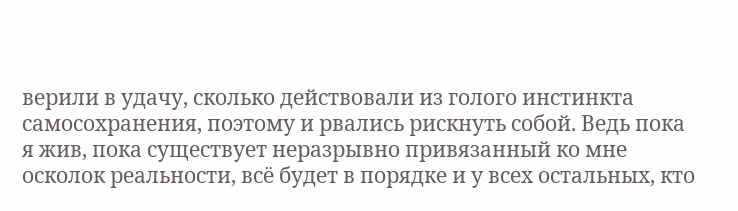верили в удачу, сколько действовали из голого инстинкта самосохранения, поэтому и рвались рискнуть собой. Ведь пока я жив, пока существует неразрывно привязанный ко мне осколок реальности, всё будет в порядке и у всех остальных, кто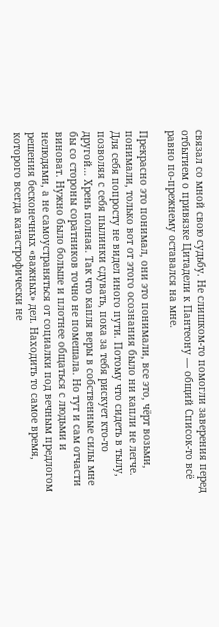связал со мной свою судьбу. Не слишком-то помогли заверения перед отбытием о привязке Цитадели к Пантеону — общий Список-то всё равно по-прежнему оставался на мне.

Прекрасно это понимал, они это понимали, все это, чёрт возьми, понимали, только вот от этого осознания было ни капли не легче. Для себя попросту не видел иного пути. Потому что сидеть в тылу, позволяя с себя пылинки сдувать, пока за тебя рискует кто-то другой… Хрень полная. Так что капля веры в собственные силы мне бы со стороны соратников точно не помешала. Но тут и сам отчасти виноват. Нужно было больше и плотнее общаться с людьми и нелюдями, а не самоустраняться от социалки под вечным предлогом решения бесконечных «важных» дел. Находить то самое время, которого всегда катастрофически не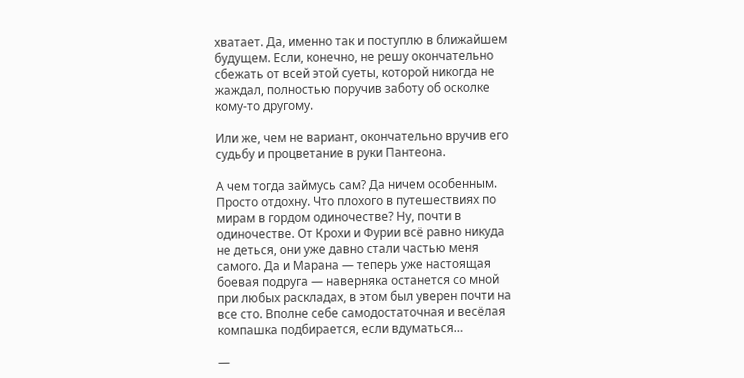хватает. Да, именно так и поступлю в ближайшем будущем. Если, конечно, не решу окончательно сбежать от всей этой суеты, которой никогда не жаждал, полностью поручив заботу об осколке кому-то другому.

Или же, чем не вариант, окончательно вручив его судьбу и процветание в руки Пантеона.

А чем тогда займусь сам? Да ничем особенным. Просто отдохну. Что плохого в путешествиях по мирам в гордом одиночестве? Ну, почти в одиночестве. От Крохи и Фурии всё равно никуда не деться, они уже давно стали частью меня самого. Да и Марана — теперь уже настоящая боевая подруга — наверняка останется со мной при любых раскладах, в этом был уверен почти на все сто. Вполне себе самодостаточная и весёлая компашка подбирается, если вдуматься…

—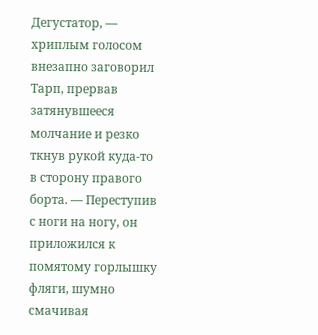Дегустатор, — хриплым голосом внезапно заговорил Тарп, прервав затянувшееся молчание и резко ткнув рукой куда-то в сторону правого борта. — Переступив с ноги на ногу, он приложился к помятому горлышку фляги, шумно смачивая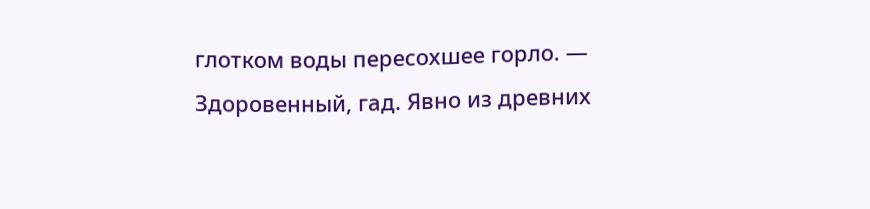глотком воды пересохшее горло. — Здоровенный, гад. Явно из древних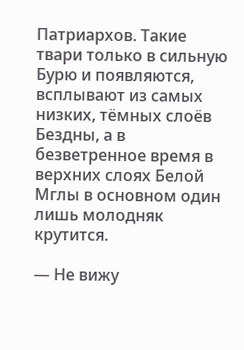Патриархов. Такие твари только в сильную Бурю и появляются, всплывают из самых низких, тёмных слоёв Бездны, а в безветренное время в верхних слоях Белой Мглы в основном один лишь молодняк крутится.

— Не вижу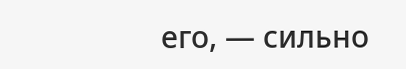его, — сильно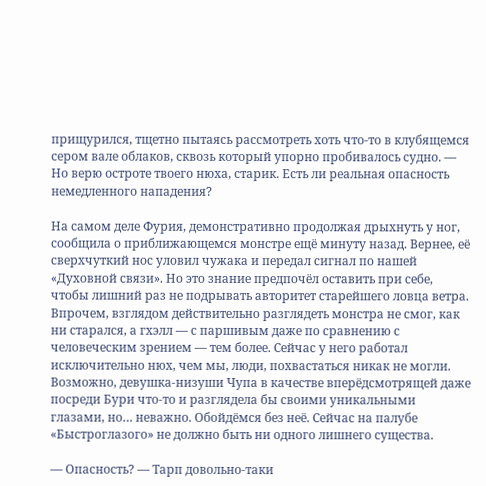прищурился, тщетно пытаясь рассмотреть хоть что-то в клубящемся сером вале облаков, сквозь который упорно пробивалось судно. — Но верю остроте твоего нюха, старик. Есть ли реальная опасность немедленного нападения?

На самом деле Фурия, демонстративно продолжая дрыхнуть у ног, сообщила о приближающемся монстре ещё минуту назад. Вернее, её сверхчуткий нос уловил чужака и передал сигнал по нашей «Духовной связи». Но это знание предпочёл оставить при себе, чтобы лишний раз не подрывать авторитет старейшего ловца ветра. Впрочем, взглядом действительно разглядеть монстра не смог, как ни старался, а гхэлл — с паршивым даже по сравнению с человеческим зрением — тем более. Сейчас у него работал исключительно нюх, чем мы, люди, похвастаться никак не могли. Возможно, девушка-низуши Чупа в качестве вперёдсмотрящей даже посреди Бури что-то и разглядела бы своими уникальными глазами, но… неважно. Обойдёмся без неё. Сейчас на палубе «Быстроглазого» не должно быть ни одного лишнего существа.

— Опасность? — Тарп довольно-таки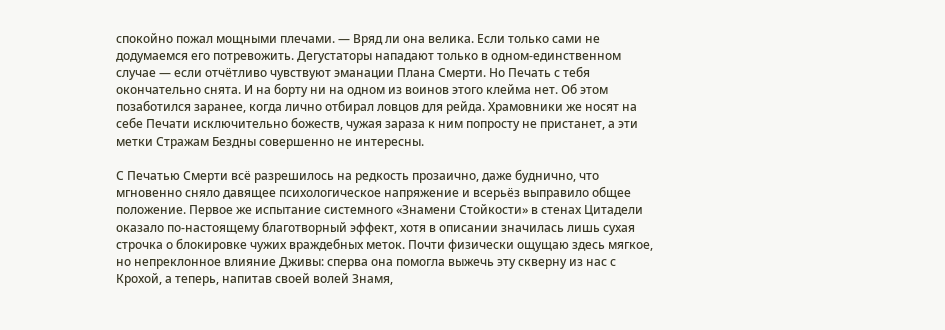спокойно пожал мощными плечами. — Вряд ли она велика. Если только сами не додумаемся его потревожить. Дегустаторы нападают только в одном-единственном случае — если отчётливо чувствуют эманации Плана Смерти. Но Печать с тебя окончательно снята. И на борту ни на одном из воинов этого клейма нет. Об этом позаботился заранее, когда лично отбирал ловцов для рейда. Храмовники же носят на себе Печати исключительно божеств, чужая зараза к ним попросту не пристанет, а эти метки Стражам Бездны совершенно не интересны.

С Печатью Смерти всё разрешилось на редкость прозаично, даже буднично, что мгновенно сняло давящее психологическое напряжение и всерьёз выправило общее положение. Первое же испытание системного «Знамени Стойкости» в стенах Цитадели оказало по-настоящему благотворный эффект, хотя в описании значилась лишь сухая строчка о блокировке чужих враждебных меток. Почти физически ощущаю здесь мягкое, но непреклонное влияние Дживы: сперва она помогла выжечь эту скверну из нас с Крохой, а теперь, напитав своей волей Знамя,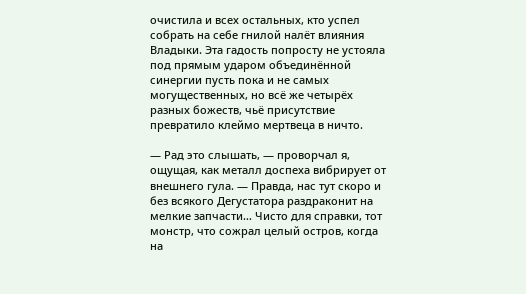очистила и всех остальных, кто успел собрать на себе гнилой налёт влияния Владыки. Эта гадость попросту не устояла под прямым ударом объединённой синергии пусть пока и не самых могущественных, но всё же четырёх разных божеств, чьё присутствие превратило клеймо мертвеца в ничто.

— Рад это слышать, — проворчал я, ощущая, как металл доспеха вибрирует от внешнего гула. — Правда, нас тут скоро и без всякого Дегустатора раздраконит на мелкие запчасти… Чисто для справки, тот монстр, что сожрал целый остров, когда на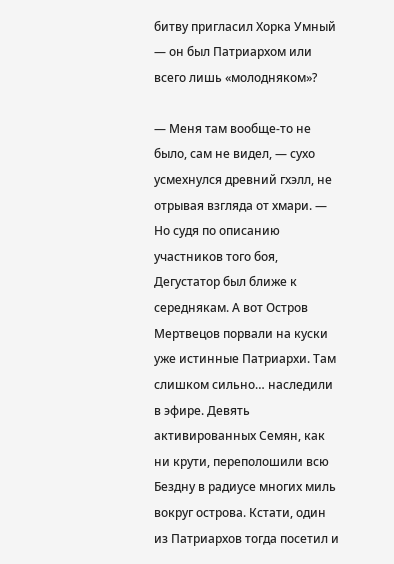битву пригласил Хорка Умный — он был Патриархом или всего лишь «молодняком»?

— Меня там вообще-то не было, сам не видел, — сухо усмехнулся древний гхэлл, не отрывая взгляда от хмари. — Но судя по описанию участников того боя, Дегустатор был ближе к середнякам. А вот Остров Мертвецов порвали на куски уже истинные Патриархи. Там слишком сильно… наследили в эфире. Девять активированных Семян, как ни крути, переполошили всю Бездну в радиусе многих миль вокруг острова. Кстати, один из Патриархов тогда посетил и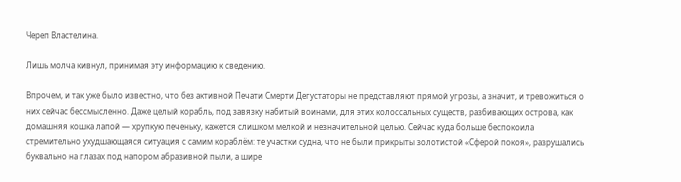Череп Властелина.

Лишь молча кивнул, принимая эту информацию к сведению.

Впрочем, и так уже было известно, что без активной Печати Смерти Дегустаторы не представляют прямой угрозы, а значит, и тревожиться о них сейчас бессмысленно. Даже целый корабль, под завязку набитый воинами, для этих колоссальных существ, разбивающих острова, как домашняя кошка лапой — хрупкую печеньку, кажется слишком мелкой и незначительной целью. Сейчас куда больше беспокоила стремительно ухудшающаяся ситуация с самим кораблём: те участки судна, что не были прикрыты золотистой «Сферой покоя», разрушались буквально на глазах под напором абразивной пыли, а шире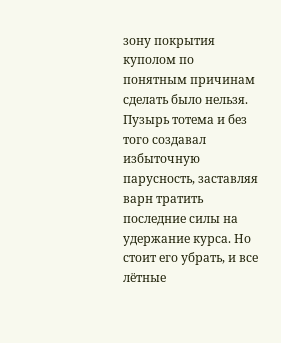зону покрытия куполом по понятным причинам сделать было нельзя. Пузырь тотема и без того создавал избыточную парусность, заставляя варн тратить последние силы на удержание курса. Но стоит его убрать, и все лётные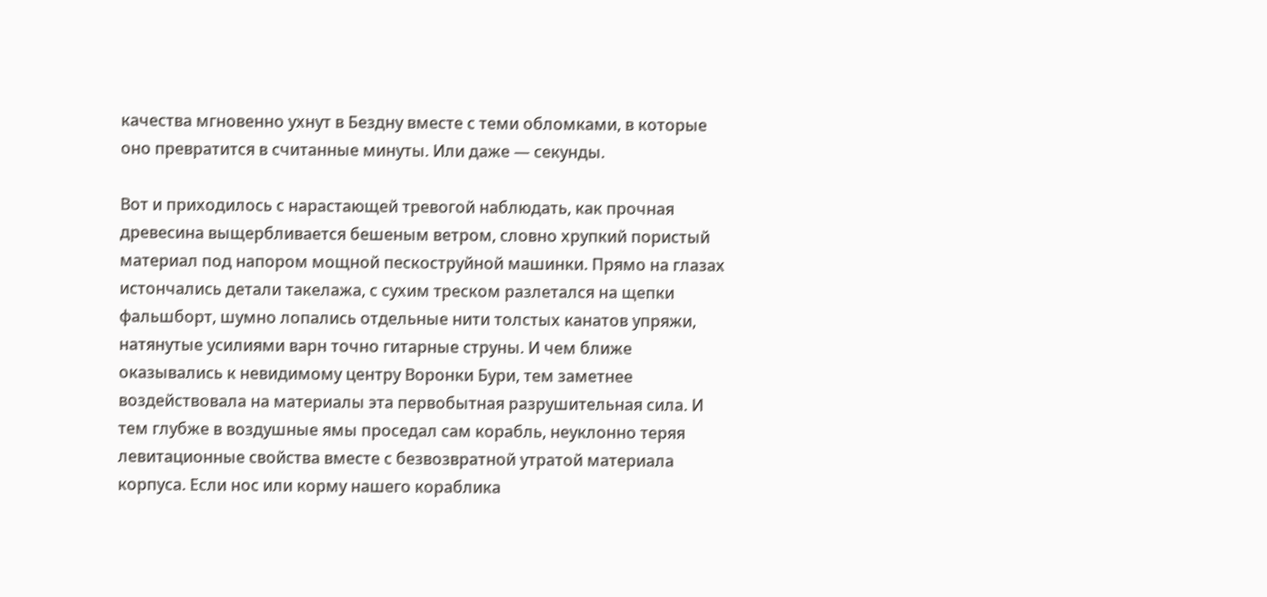качества мгновенно ухнут в Бездну вместе с теми обломками, в которые оно превратится в считанные минуты. Или даже — секунды.

Вот и приходилось с нарастающей тревогой наблюдать, как прочная древесина выщербливается бешеным ветром, словно хрупкий пористый материал под напором мощной пескоструйной машинки. Прямо на глазах истончались детали такелажа, с сухим треском разлетался на щепки фальшборт, шумно лопались отдельные нити толстых канатов упряжи, натянутые усилиями варн точно гитарные струны. И чем ближе оказывались к невидимому центру Воронки Бури, тем заметнее воздействовала на материалы эта первобытная разрушительная сила. И тем глубже в воздушные ямы проседал сам корабль, неуклонно теряя левитационные свойства вместе с безвозвратной утратой материала корпуса. Если нос или корму нашего кораблика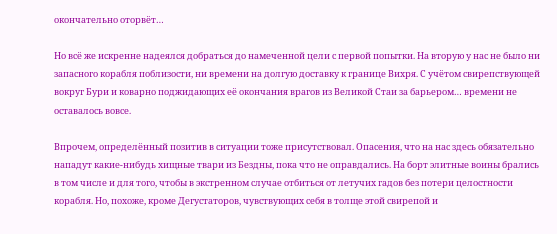окончательно оторвёт…

Но всё же искренне надеялся добраться до намеченной цели с первой попытки. На вторую у нас не было ни запасного корабля поблизости, ни времени на долгую доставку к границе Вихря. С учётом свирепствующей вокруг Бури и коварно поджидающих её окончания врагов из Великой Стаи за барьером… времени не оставалось вовсе.

Впрочем, определённый позитив в ситуации тоже присутствовал. Опасения, что на нас здесь обязательно нападут какие-нибудь хищные твари из Бездны, пока что не оправдались. На борт элитные воины брались в том числе и для того, чтобы в экстренном случае отбиться от летучих гадов без потери целостности корабля. Но, похоже, кроме Дегустаторов, чувствующих себя в толще этой свирепой и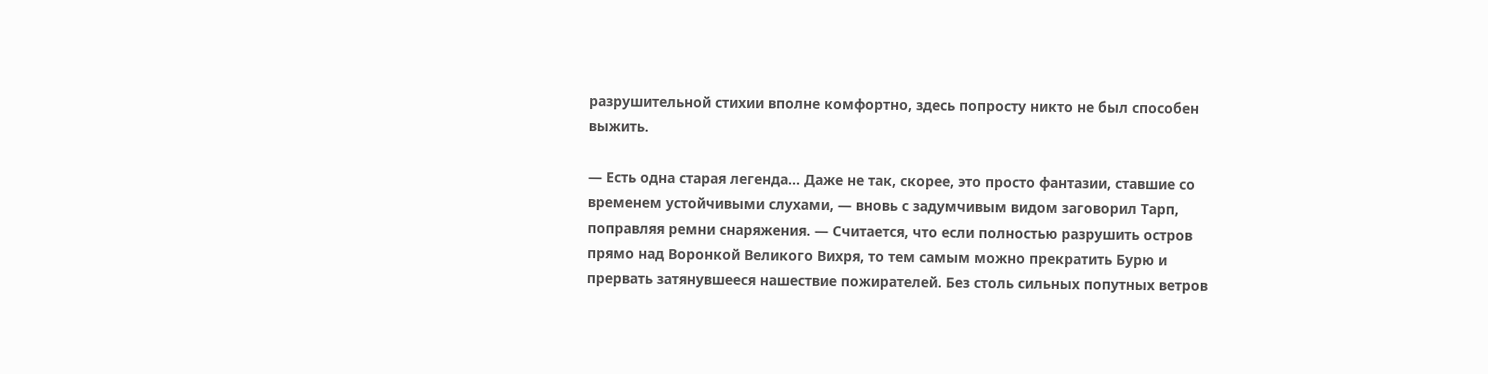разрушительной стихии вполне комфортно, здесь попросту никто не был способен выжить.

— Есть одна старая легенда… Даже не так, скорее, это просто фантазии, ставшие со временем устойчивыми слухами, — вновь с задумчивым видом заговорил Тарп, поправляя ремни снаряжения. — Считается, что если полностью разрушить остров прямо над Воронкой Великого Вихря, то тем самым можно прекратить Бурю и прервать затянувшееся нашествие пожирателей. Без столь сильных попутных ветров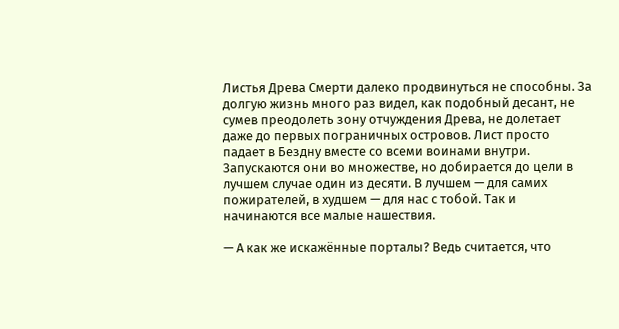Листья Древа Смерти далеко продвинуться не способны. За долгую жизнь много раз видел, как подобный десант, не сумев преодолеть зону отчуждения Древа, не долетает даже до первых пограничных островов. Лист просто падает в Бездну вместе со всеми воинами внутри. Запускаются они во множестве, но добирается до цели в лучшем случае один из десяти. В лучшем — для самих пожирателей, в худшем — для нас с тобой. Так и начинаются все малые нашествия.

— А как же искажённые порталы? Ведь считается, что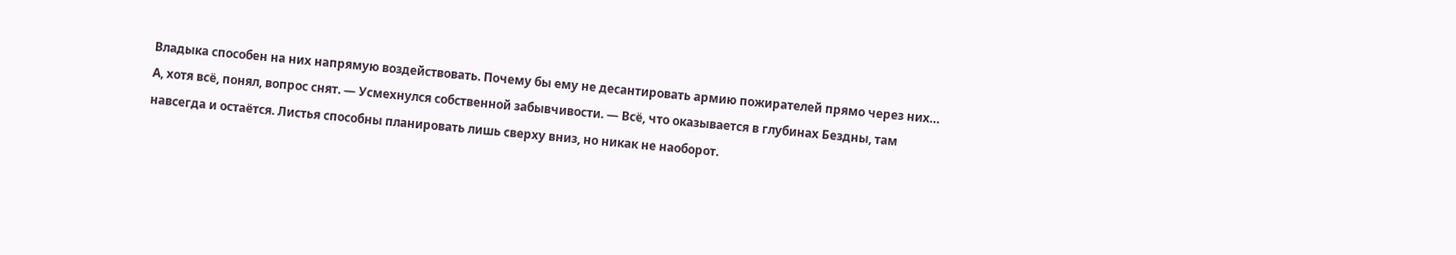Владыка способен на них напрямую воздействовать. Почему бы ему не десантировать армию пожирателей прямо через них… А, хотя всё, понял, вопрос снят. — Усмехнулся собственной забывчивости. — Всё, что оказывается в глубинах Бездны, там навсегда и остаётся. Листья способны планировать лишь сверху вниз, но никак не наоборот.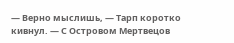— Верно мыслишь, — Тарп коротко кивнул. — С Островом Мертвецов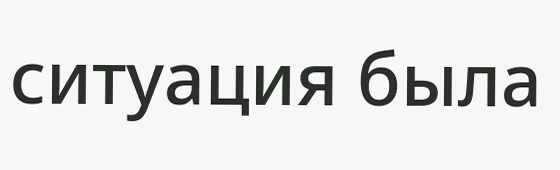ситуация была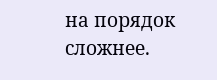на порядок сложнее.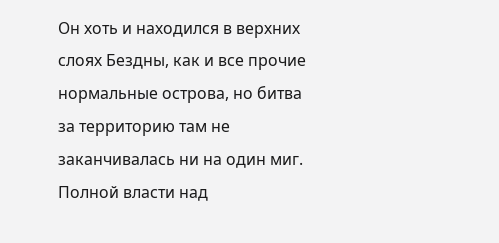Он хоть и находился в верхних слоях Бездны, как и все прочие нормальные острова, но битва за территорию там не заканчивалась ни на один миг. Полной власти над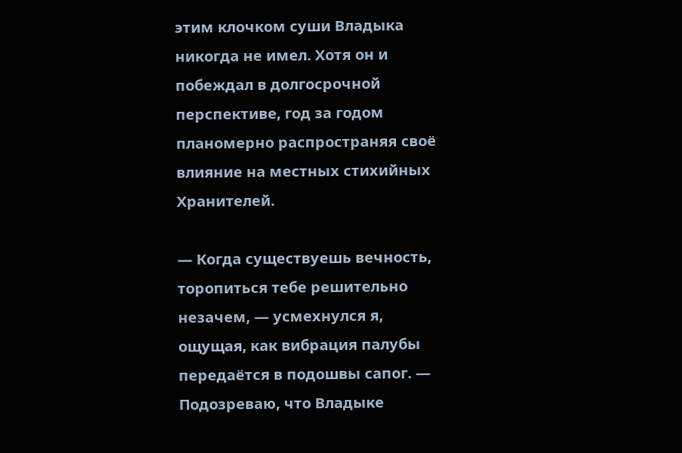этим клочком суши Владыка никогда не имел. Хотя он и побеждал в долгосрочной перспективе, год за годом планомерно распространяя своё влияние на местных стихийных Хранителей.

— Когда существуешь вечность, торопиться тебе решительно незачем, — усмехнулся я, ощущая, как вибрация палубы передаётся в подошвы сапог. — Подозреваю, что Владыке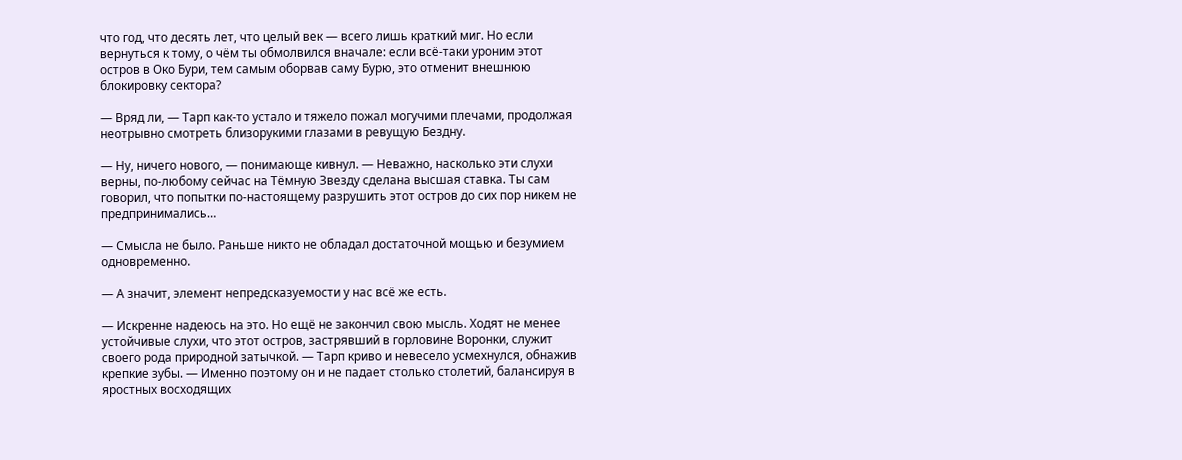что год, что десять лет, что целый век — всего лишь краткий миг. Но если вернуться к тому, о чём ты обмолвился вначале: если всё-таки уроним этот остров в Око Бури, тем самым оборвав саму Бурю, это отменит внешнюю блокировку сектора?

— Вряд ли, — Тарп как-то устало и тяжело пожал могучими плечами, продолжая неотрывно смотреть близорукими глазами в ревущую Бездну.

— Ну, ничего нового, — понимающе кивнул. — Неважно, насколько эти слухи верны, по-любому сейчас на Тёмную Звезду сделана высшая ставка. Ты сам говорил, что попытки по-настоящему разрушить этот остров до сих пор никем не предпринимались…

— Смысла не было. Раньше никто не обладал достаточной мощью и безумием одновременно.

— А значит, элемент непредсказуемости у нас всё же есть.

— Искренне надеюсь на это. Но ещё не закончил свою мысль. Ходят не менее устойчивые слухи, что этот остров, застрявший в горловине Воронки, служит своего рода природной затычкой. — Тарп криво и невесело усмехнулся, обнажив крепкие зубы. — Именно поэтому он и не падает столько столетий, балансируя в яростных восходящих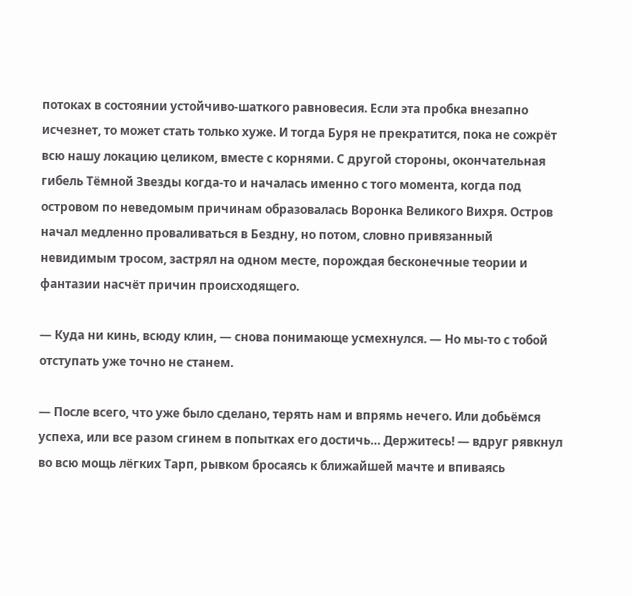потоках в состоянии устойчиво-шаткого равновесия. Если эта пробка внезапно исчезнет, то может стать только хуже. И тогда Буря не прекратится, пока не сожрёт всю нашу локацию целиком, вместе с корнями. С другой стороны, окончательная гибель Тёмной Звезды когда-то и началась именно с того момента, когда под островом по неведомым причинам образовалась Воронка Великого Вихря. Остров начал медленно проваливаться в Бездну, но потом, словно привязанный невидимым тросом, застрял на одном месте, порождая бесконечные теории и фантазии насчёт причин происходящего.

— Куда ни кинь, всюду клин, — снова понимающе усмехнулся. — Но мы-то с тобой отступать уже точно не станем.

— После всего, что уже было сделано, терять нам и впрямь нечего. Или добьёмся успеха, или все разом сгинем в попытках его достичь… Держитесь! — вдруг рявкнул во всю мощь лёгких Тарп, рывком бросаясь к ближайшей мачте и впиваясь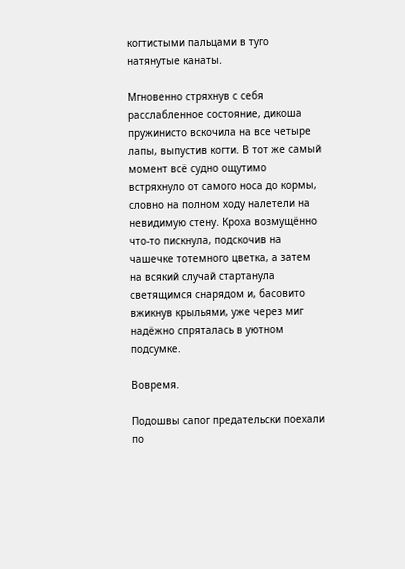когтистыми пальцами в туго натянутые канаты.

Мгновенно стряхнув с себя расслабленное состояние, дикоша пружинисто вскочила на все четыре лапы, выпустив когти. В тот же самый момент всё судно ощутимо встряхнуло от самого носа до кормы, словно на полном ходу налетели на невидимую стену. Кроха возмущённо что-то пискнула, подскочив на чашечке тотемного цветка, а затем на всякий случай стартанула светящимся снарядом и, басовито вжикнув крыльями, уже через миг надёжно спряталась в уютном подсумке.

Вовремя.

Подошвы сапог предательски поехали по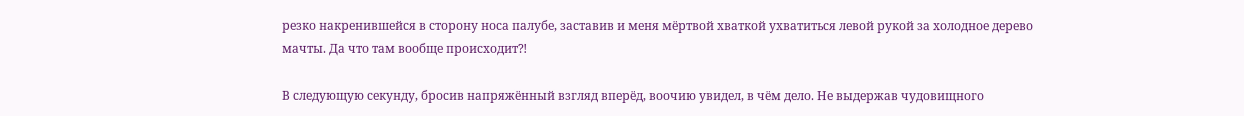резко накренившейся в сторону носа палубе, заставив и меня мёртвой хваткой ухватиться левой рукой за холодное дерево мачты. Да что там вообще происходит⁈

В следующую секунду, бросив напряжённый взгляд вперёд, воочию увидел, в чём дело. Не выдержав чудовищного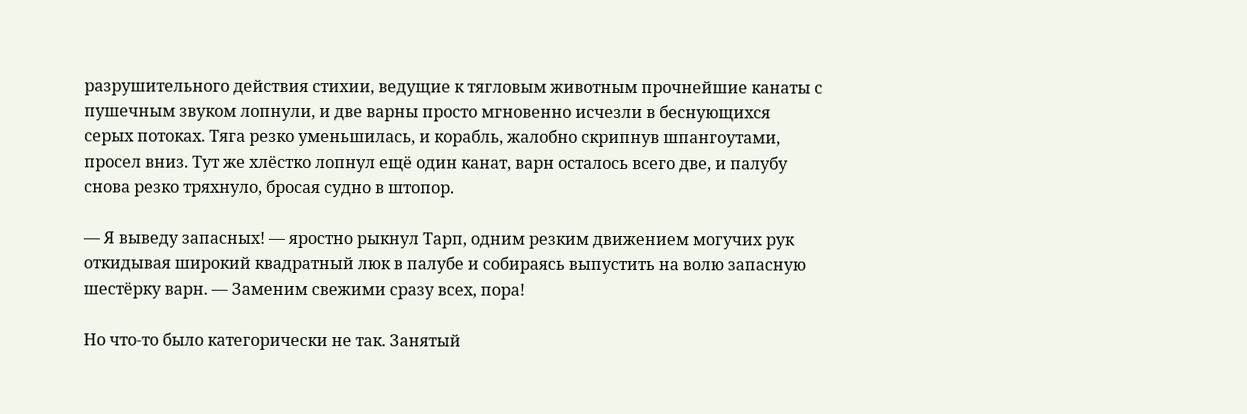разрушительного действия стихии, ведущие к тягловым животным прочнейшие канаты с пушечным звуком лопнули, и две варны просто мгновенно исчезли в беснующихся серых потоках. Тяга резко уменьшилась, и корабль, жалобно скрипнув шпангоутами, просел вниз. Тут же хлёстко лопнул ещё один канат, варн осталось всего две, и палубу снова резко тряхнуло, бросая судно в штопор.

— Я выведу запасных! — яростно рыкнул Тарп, одним резким движением могучих рук откидывая широкий квадратный люк в палубе и собираясь выпустить на волю запасную шестёрку варн. — Заменим свежими сразу всех, пора!

Но что-то было категорически не так. Занятый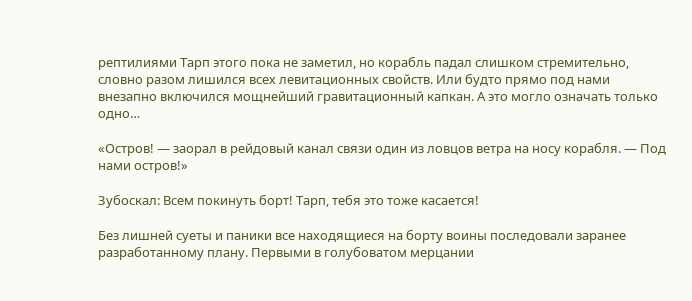рептилиями Тарп этого пока не заметил, но корабль падал слишком стремительно, словно разом лишился всех левитационных свойств. Или будто прямо под нами внезапно включился мощнейший гравитационный капкан. А это могло означать только одно…

«Остров! — заорал в рейдовый канал связи один из ловцов ветра на носу корабля. — Под нами остров!»

Зубоскал: Всем покинуть борт! Тарп, тебя это тоже касается!

Без лишней суеты и паники все находящиеся на борту воины последовали заранее разработанному плану. Первыми в голубоватом мерцании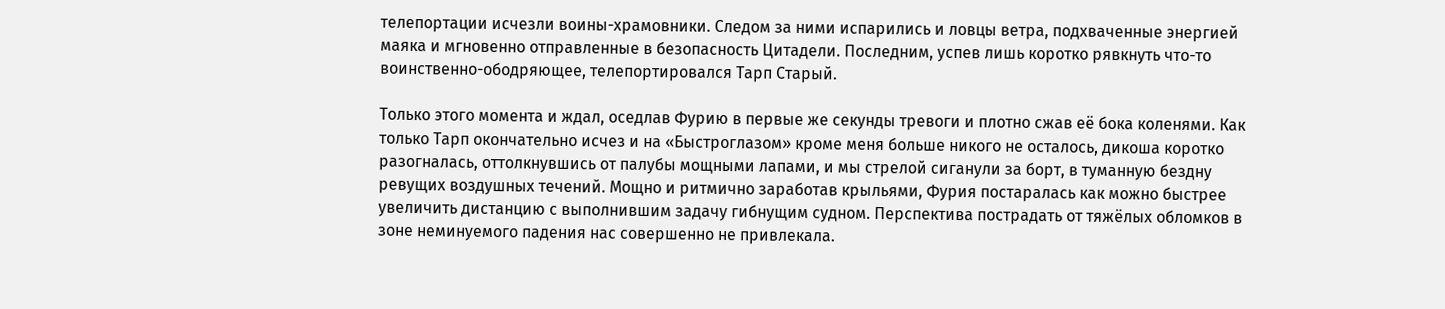телепортации исчезли воины-храмовники. Следом за ними испарились и ловцы ветра, подхваченные энергией маяка и мгновенно отправленные в безопасность Цитадели. Последним, успев лишь коротко рявкнуть что-то воинственно-ободряющее, телепортировался Тарп Старый.

Только этого момента и ждал, оседлав Фурию в первые же секунды тревоги и плотно сжав её бока коленями. Как только Тарп окончательно исчез и на «Быстроглазом» кроме меня больше никого не осталось, дикоша коротко разогналась, оттолкнувшись от палубы мощными лапами, и мы стрелой сиганули за борт, в туманную бездну ревущих воздушных течений. Мощно и ритмично заработав крыльями, Фурия постаралась как можно быстрее увеличить дистанцию с выполнившим задачу гибнущим судном. Перспектива пострадать от тяжёлых обломков в зоне неминуемого падения нас совершенно не привлекала.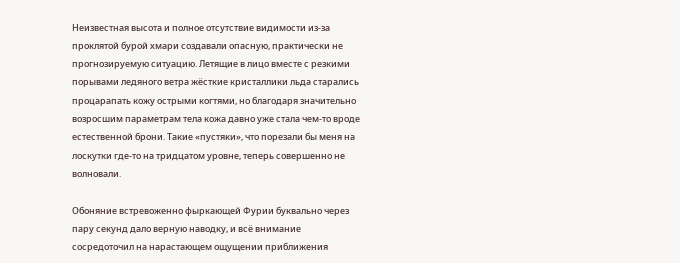Неизвестная высота и полное отсутствие видимости из-за проклятой бурой хмари создавали опасную, практически не прогнозируемую ситуацию. Летящие в лицо вместе с резкими порывами ледяного ветра жёсткие кристаллики льда старались процарапать кожу острыми когтями, но благодаря значительно возросшим параметрам тела кожа давно уже стала чем-то вроде естественной брони. Такие «пустяки», что порезали бы меня на лоскутки где-то на тридцатом уровне, теперь совершенно не волновали.

Обоняние встревоженно фыркающей Фурии буквально через пару секунд дало верную наводку, и всё внимание сосредоточил на нарастающем ощущении приближения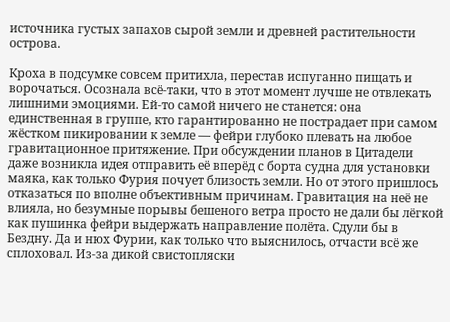источника густых запахов сырой земли и древней растительности острова.

Кроха в подсумке совсем притихла, перестав испуганно пищать и ворочаться. Осознала всё-таки, что в этот момент лучше не отвлекать лишними эмоциями. Ей-то самой ничего не станется: она единственная в группе, кто гарантированно не пострадает при самом жёстком пикировании к земле — фейри глубоко плевать на любое гравитационное притяжение. При обсуждении планов в Цитадели даже возникла идея отправить её вперёд с борта судна для установки маяка, как только Фурия почует близость земли. Но от этого пришлось отказаться по вполне объективным причинам. Гравитация на неё не влияла, но безумные порывы бешеного ветра просто не дали бы лёгкой как пушинка фейри выдержать направление полёта. Сдули бы в Бездну. Да и нюх Фурии, как только что выяснилось, отчасти всё же сплоховал. Из-за дикой свистопляски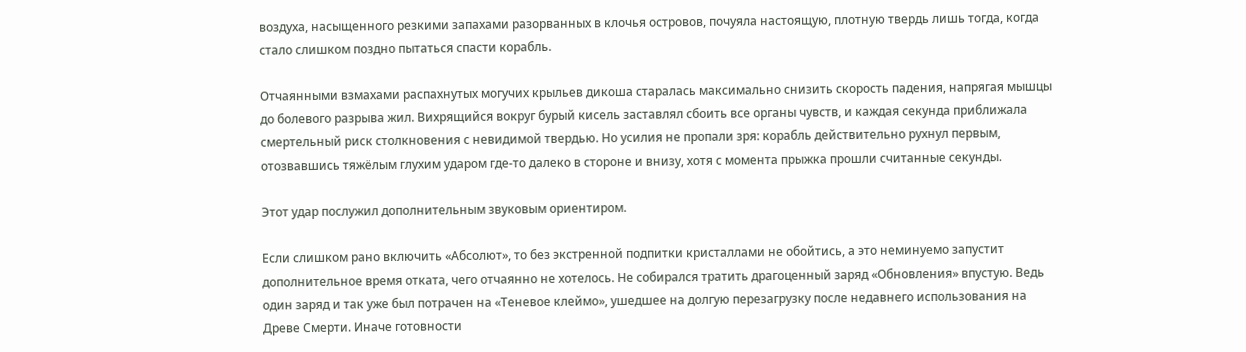воздуха, насыщенного резкими запахами разорванных в клочья островов, почуяла настоящую, плотную твердь лишь тогда, когда стало слишком поздно пытаться спасти корабль.

Отчаянными взмахами распахнутых могучих крыльев дикоша старалась максимально снизить скорость падения, напрягая мышцы до болевого разрыва жил. Вихрящийся вокруг бурый кисель заставлял сбоить все органы чувств, и каждая секунда приближала смертельный риск столкновения с невидимой твердью. Но усилия не пропали зря: корабль действительно рухнул первым, отозвавшись тяжёлым глухим ударом где-то далеко в стороне и внизу, хотя с момента прыжка прошли считанные секунды.

Этот удар послужил дополнительным звуковым ориентиром.

Если слишком рано включить «Абсолют», то без экстренной подпитки кристаллами не обойтись, а это неминуемо запустит дополнительное время отката, чего отчаянно не хотелось. Не собирался тратить драгоценный заряд «Обновления» впустую. Ведь один заряд и так уже был потрачен на «Теневое клеймо», ушедшее на долгую перезагрузку после недавнего использования на Древе Смерти. Иначе готовности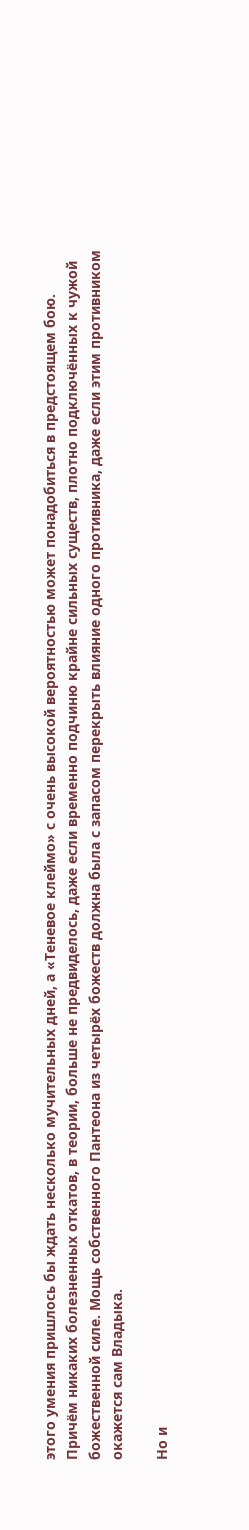этого умения пришлось бы ждать несколько мучительных дней, а «Теневое клеймо» с очень высокой вероятностью может понадобиться в предстоящем бою. Причём никаких болезненных откатов, в теории, больше не предвиделось, даже если временно подчиню крайне сильных существ, плотно подключённых к чужой божественной силе. Мощь собственного Пантеона из четырёх божеств должна была с запасом перекрыть влияние одного противника, даже если этим противником окажется сам Владыка.

Но и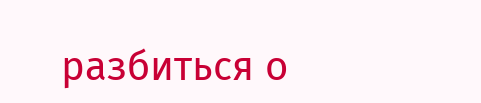разбиться о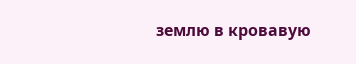землю в кровавую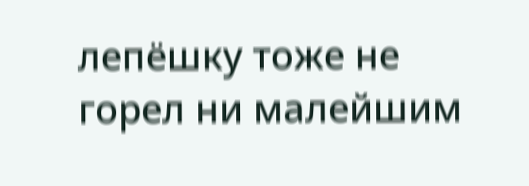лепёшку тоже не горел ни малейшим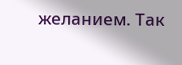желанием. Так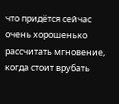что придётся сейчас очень хорошенько рассчитать мгновение, когда стоит врубать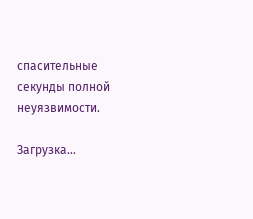спасительные секунды полной неуязвимости.

Загрузка...